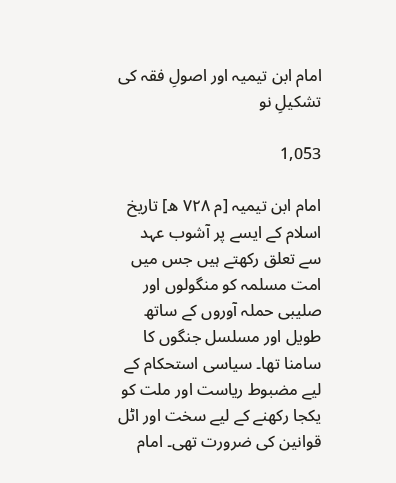امام ابن تیمیہ اور اصولِ فقہ کی تشکیلِ نو

1,053

امام ابن تیمیہ [م ۷۲۸ ھ] تاریخ اسلام کے ایسے پر آشوب عہد سے تعلق رکھتے ہیں جس میں امت مسلمہ کو منگولوں اور صلیبی حملہ آوروں کے ساتھ طویل اور مسلسل جنگوں کا سامنا تھا۔ سیاسی استحکام کے لیے مضبوط ریاست اور ملت کو یکجا رکھنے کے لیے سخت اور اٹل قوانین کی ضرورت تھی۔ امام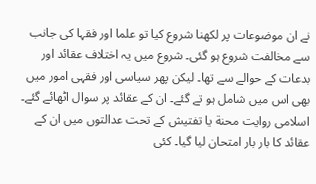نے ان موضوعات پر لکھنا شروع کیا تو علما اور فقہا کی جانب سے مخالفت شروع ہو گئی۔ شروع میں یہ اختلاف عقائد اور بدعات کے حوالے سے تھا۔ لیکن پھر سیاسی اور فقہی امور میں بھی اس میں شامل ہو تے گئے۔ ان کے عقائد پر سوال اٹھائے گئے۔ اسلامی روایت محنة یا تفتیش کے تحت عدالتوں میں ان کے عقائد کا بار بار امتحان لیا گیا۔ کئی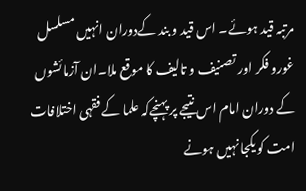مرتبہ قید ہوئے۔ اس قید و بند کےدوران انہیں مسلسل غورو فکر اور تصنیف و تالیف کا موقع ملا۔ان آزمائشوں کے دوران امام اس نتیجے پر پہنچےکہ علما کے فقہی اختلافات امت کو یکجا نہیں ہونے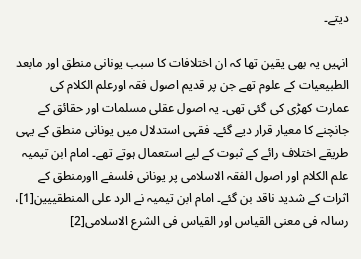دیتے۔

انہیں یہ بھی یقین تھا کہ ان اختلافات کا سبب یونانی منطق اور مابعد الطبيعيات کے علوم تھے جن پر قدیم اصول فقہ اورعلم الکلام کی عمارت کھڑی کی گئی تھی۔ یہ اصول عقلی مسلمات اور حقائق کے جانچنے کا معیار قرار دیے گئے۔ فقہی استدلال میں یونانی منطق کے یہی طریقے اختلاف رائے کے ثبوت کے لیے استعمال ہوتے تھے۔ امام ابن تیمیہ علم الکلام اور اصول الفقہ الاسلامی پر یونانی فلسفے ااورمنطق کے اثرات کے شدید ناقد بن گئے۔ امام ابن تیمیہ نے الرد علی المنطقییین[1]، رسالہ فی معنی القیاس اور القیاس فی الشرع الاسلامی[2]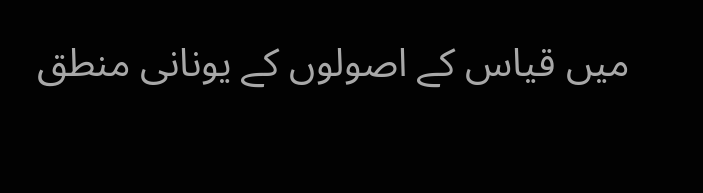میں قیاس کے اصولوں کے یونانی منطق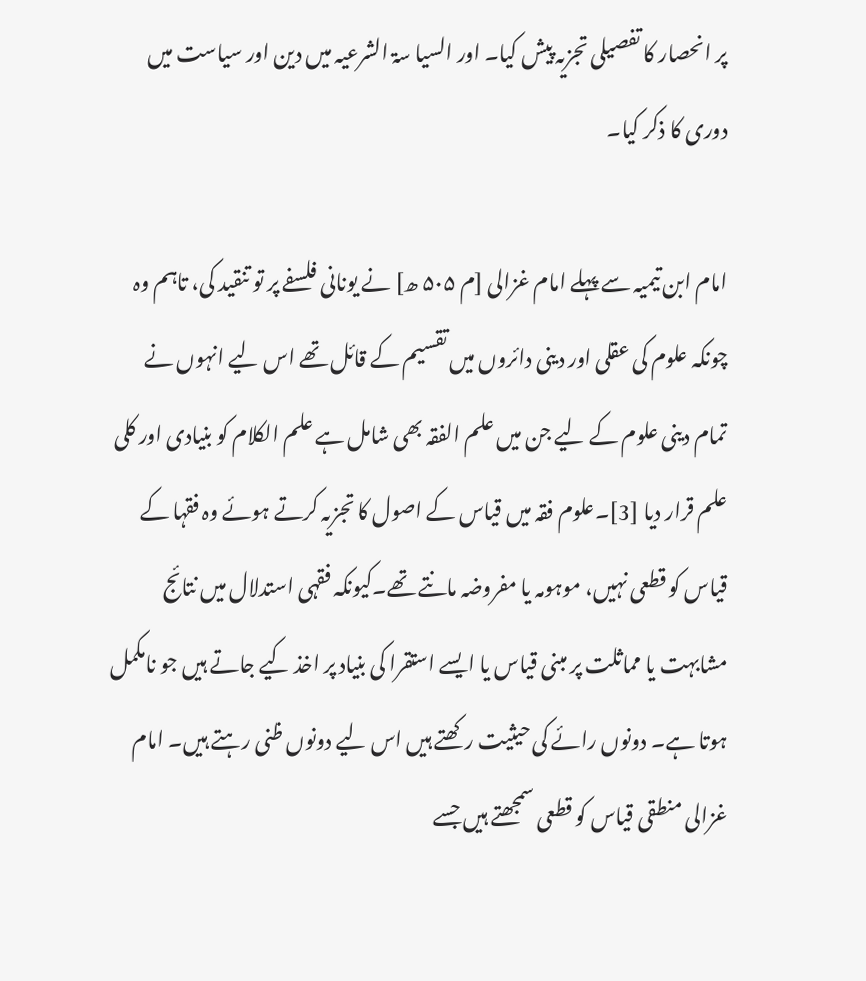پر انحصار کا تفصیلی تجزیہ پیش کیا۔ اور السیا سۃ الشرعیہ میں دین اور سیاست میں دوری کا ذکر کیا۔

امام ابن تیمیہ سے پہلے امام غزالی [م ۵۰۵ ھ] نے یونانی فلسفے پر تو تنقید کی، تاہم وہ چونکہ علوم کی عقلی اور دینی دائروں میں تقسیم کے قائل تھے اس لیے انہوں نے تمام دینی علوم کے لیے جن میں علم الفقہ بھی شامل ہے علم الکلام کو بنیادی اور کلی علم قرار دیا [3]۔علوم فقہ میں قیاس کے اصول کا تجزیہ کرتے ہوئے وہ فقہا کے قیاس کو قطعی نہیں، موہومہ یا مفروضہ مانتے تھے۔کیونکہ فقہی استدلال میں نتائج مشابہت یا مماثلت پر مبنی قیاس یا ایسے استقرا کی بنیاد پر اخذ کیے جاتے ہیں جو نامکمل ہوتا ہے۔ دونوں رائے کی حیثیت رکھتے ہیں اس لیے دونوں ظنی رہتے ہیں۔ امام غزالی منطقی قیاس کو قطعی سمجھتے ہیں جسے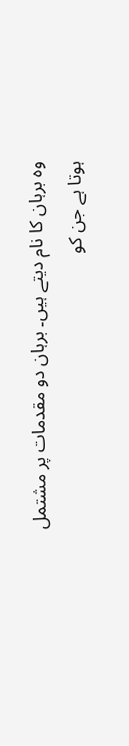وہ برہان کا نام دیتے ہیں۔ برہان دو مقدمات پر مشتمل ہوتا ہے جن کو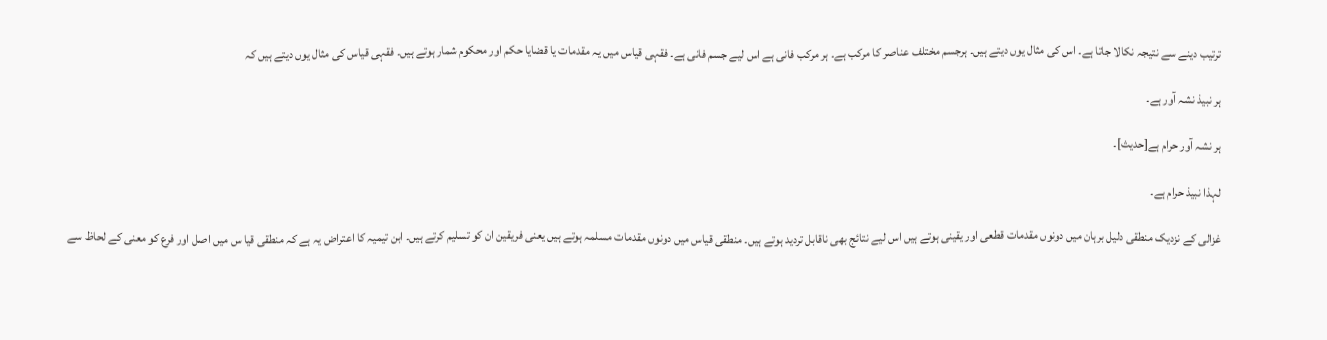ترتیب دینے سے نتیجہ نکالا جاتا ہے۔ اس کی مثال یوں دیتے ہیں۔ ہرجسم مختلف عناصر کا مرکب ہے۔ ہر مرکب فانی ہے اس لیے جسم فانی ہے۔ فقہی قیاس میں یہ مقدمات یا قضایا حکم اور محکوم شمار ہوتے ہیں۔ فقہی قیاس کی مثال یوں دیتے ہیں کہ

ہر نبيذ نشہ آور ہے۔

ہر نشہ آور حرام ہے[حدیث]۔

لہذا نبیذ حرام ہے۔

غزالی کے نزدیک منطقی دلیل برہان میں دونوں مقدمات قطعی اور یقینی ہوتے ہیں اس لیے نتائج بھی ناقابل تردید ہوتے ہیں۔ منطقی قیاس میں دونوں مقدمات مسلمہ ہوتے ہیں یعنی فریقین ان کو تسلیم کرتے ہیں۔ ابن تیمیہ کا اعتراض یہ ہے کہ منطقی قیا س میں اصل اور فرع کو معنی کے لحاظ سے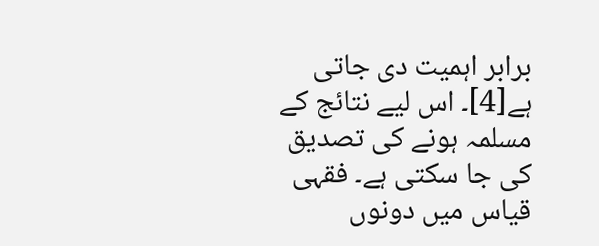برابر اہمیت دی جاتی ہے[4]۔ اس لیے نتائج کے مسلمہ ہونے کی تصدیق کی جا سکتی ہے۔ فقہی قیاس میں دونوں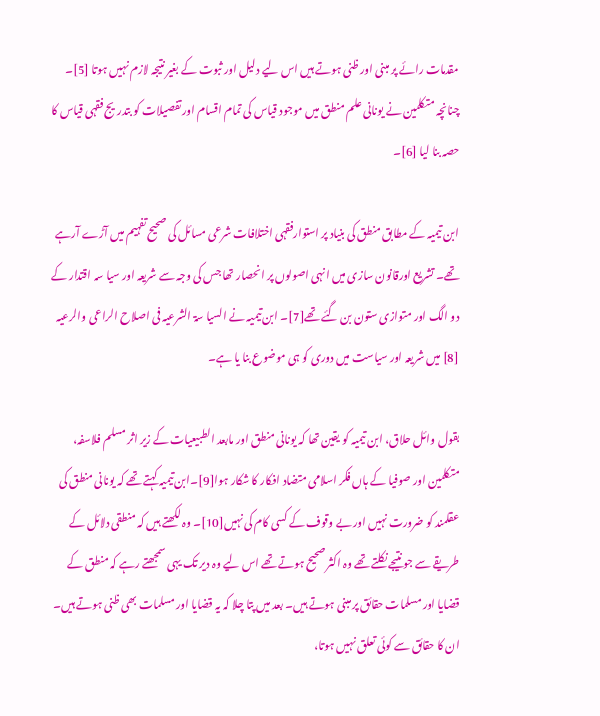مقدمات رائے پر مبنی اور ظنی ہوتے ہیں اس لیے دلیل اور ثبوت کے بغیر نتیجہ لازم نہیں ہوتا [5]۔ چنانچہ متکلمین نے یونانی علم منطق میں موجود قیاس کی تمام اقسام اور تفصيلات کو بتدریج فقہی قیاس کا حصہ بنا لیا [6]۔

ابن تیمیہ کے مطابق منطق کی بنیاد پر استوارفقہی اختلافات شرعی مسائل کی صحیح تفہیم میں آڑے آرہے تھے۔ تشریع اورقانون سازی میں انہی اصولوں پر انحصار تھا جس کی وجہ سے شریعہ اور سیا سہ اقتدار کے دو الگ اور متوازی ستون بن گئے تھے[7]۔ ابن تیمیہ نے السیا سۃ الشرعیہ فی اصلاح الراعی والرعیہ [8] میں شریعہ اور سیاست میں دوری کو ہی موضوع بنا یا ہے۔

بقول وائل حلاق، ابن تیمیہ کو یقین تھا کہ یونانی منطق اور مابعد الطبيعيات کے زیر اثر مسلم فلاسفہ، متکلمین اور صوفیا کے ہاں فکر اسلامی متضاد افکار کا شکار ہوا[9]۔ابن تیمیہ کہتے تھے کہ یونانی منطق کی عقلمند کو ضرورت نہیں اور بے وقوف کے کسی کام کی نہیں[10]۔ وہ لکھتے ہیں کہ منطقی دلائل کے طریقے سے جو نتیجے نکلتے تھے وہ اکثر صحیح ہوتے تھے اس لیے وہ دیر تک یہی سمجھتے رہے کہ منطق کے قضایا اور مسلمات حقائق پر مبنی ہوتے ہیں۔ بعد میں پتا چلا کہ یہ قضایا اور مسلمات بھی ظنی ہوتے ہیں۔ ان کا حقائق سے کوئی تعلق نہیں ہوتا،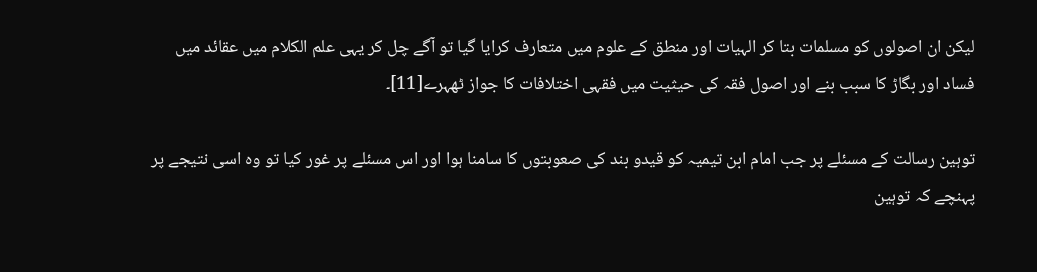لیکن ان اصولوں کو مسلمات بتا کر الہیات اور منطق کے علوم میں متعارف کرایا گیا تو آگے چل کر یہی علم الکلام میں عقائد میں فساد اور بگاڑ کا سبب بنے اور اصول فقہ کی حیثیت میں فقہی اختلافات کا جواز ٹھہرے[11]۔

توہین رسالت کے مسئلے پر جب امام ابن تیمیہ کو قیدو بند کی صعوبتوں کا سامنا ہوا اور اس مسئلے پر غور کیا تو وہ اسی نتیجے پر پہنچے کہ توہین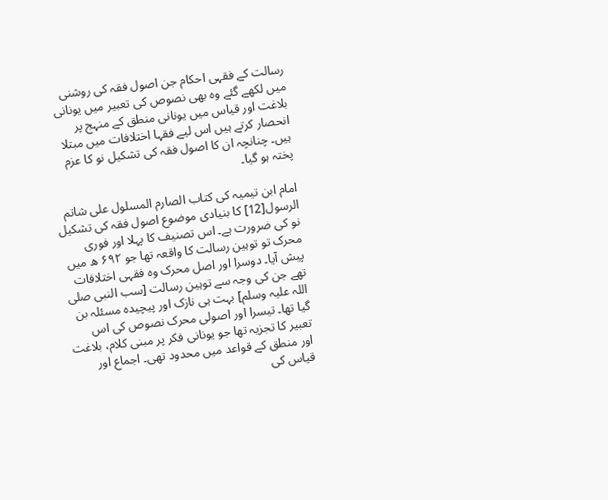رسالت کے فقہی احکام جن اصول فقہ کی روشنی میں لکھے گئے وہ بھی نصوص کی تعبیر میں یونانی بلاغت اور قیاس میں یونانی منطق کے منہج پر انحصار کرتے ہیں اس لیے فقہا اختلافات میں مبتلا ہیں۔ چنانچہ ان کا اصول فقہ کی تشکیل نو کا عزم پختہ ہو گیا۔

امام ابن تیمیہ کی کتاب الصارم المسلول علی شاتم الرسول[12] کا بنیادی موضوع اصول فقہ کی تشکیل نو کی ضرورت ہے۔ اس تصنیف کا پہلا اور فوری محرک تو توہین رسالت کا واقعہ تھا جو ۶۹۲ ھ میں پیش آیا۔ دوسرا اور اصل محرک وہ فقہی اختلافات تھے جن کی وجہ سے توہین رسالت [سب النبی صلی اللہ علیہ وسلم] بہت ہی نازک اور پیچیدہ مسئلہ بن گیا تھا۔ تیسرا اور اصولی محرک نصوص کی اس تعبیر کا تجزیہ تھا جو یونانی فکر پر مبنی کلام، بلاغت اور منطق کے قواعد میں محدود تھی۔ اجماع اور قیاس کی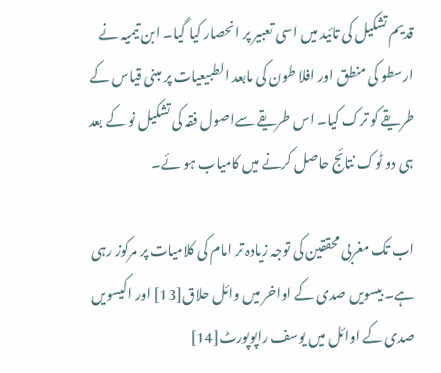قدیم تشکیل کی تائید میں اسی تعبیر پر انحصار کیا گیا۔ ابن تیمیہ نے ارسطو کی منطق اور افلا طون کی مابعد الطبیعیات پر مبنی قیاس کے طریقے کو ترک کیا۔ اس طریقے سےاصول فقہ کی تشکیل نو کے بعد ہی دو ٹوک نتائج حاصل کرنے میں کامیاب ہو ئے۔

اب تک مغربی محققین کی توجہ زیادہ تر امام کی کلامیات پر مرکوز رہی ہے۔ بیسویں صدی کے اواخر میں وائل حلاق[13] اور اکیسویں صدی کے اوائل میں یوسف راپوپورٹ[14]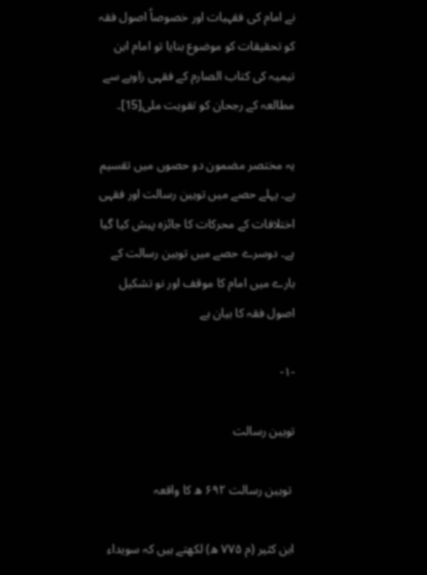نے امام کی فقہیات اور خصوصاً اصول فقہ کو تحقیقات کو موضوع بنایا تو امام ابن تیمیہ کی کتاب الصارم کے فقہی زاویے سے مطالعہ کے رجحان کو تقویت ملی[15]۔

یہ مختصر مضمون دو حصوں میں تقسیم ہے۔ پہلے حصے میں توہین رسالت اور فقہی اختلافات کے محرکات کا جائزہ پیش کیا گیا ہے۔ دوسرے حصے میں توہین رسالت کے بارے میں امام کا موقف اور نو تشکیل اصول فقہ کا بیان ہے

-۱-

توہین رسالت

 توہین رسالت ۶۹۲ ھ کا واقعہ

ابن کثیر (م ۷۷۵ ھ) لکھتے ہیں کہ سویداء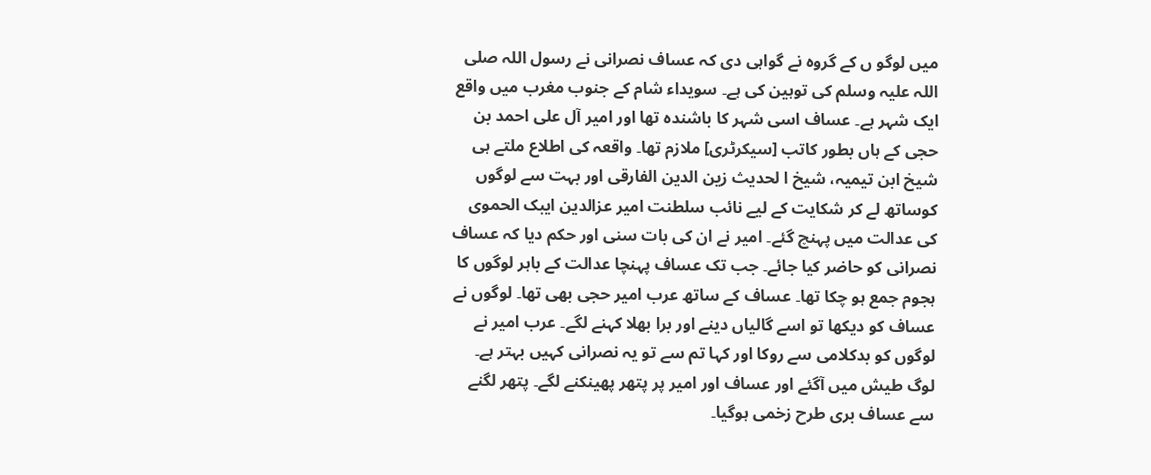میں لوگو ں کے گروہ نے گواہی دی کہ عساف نصرانی نے رسول اللہ صلی اللہ علیہ وسلم کی توہین کی ہے۔ سویداء شام کے جنوب مغرب میں واقع ایک شہر ہے۔ عساف اسی شہر کا باشندہ تھا اور امیر آل علی احمد بن حجی کے ہاں بطور کاتب [سیکرٹری] ملازم تھا۔ واقعہ کی اطلاع ملتے ہی شیخ ابن تیمیہ، شیخ ا لحدیث زین الدین الفارقی اور بہت سے لوگوں کوساتھ لے کر شکایت کے لیے نائب سلطنت امیر عزالدین ایبک الحموی کی عدالت میں پہنچ گئے۔ امیر نے ان کی بات سنی اور حکم دیا کہ عساف نصرانی کو حاضر کیا جائے۔ جب تک عساف پہنچا عدالت کے باہر لوگوں کا ہجوم جمع ہو چکا تھا۔ عساف کے ساتھ عرب امیر حجی بھی تھا۔ لوگوں نے عساف کو دیکھا تو اسے گالیاں دینے اور برا بھلا کہنے لگے۔ عرب امیر نے لوگوں کو بدکلامی سے روکا اور کہا تم سے تو یہ نصرانی کہیں بہتر ہے۔ لوگ طیش میں آگئے اور عساف اور امیر پر پتھر پھینکنے لگے۔ پتھر لگنے سے عساف بری طرح زخمی ہوگیا۔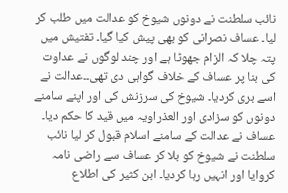نائب سلطنت نے دونوں شیوخ کو عدالت میں طلب کر لیا۔ عساف نصرانی کو بھی پیش کیا گیا۔ تفتیش میں پتہ چلا کہ الزام جھوٹا ہے اور چند لوگوں نے عداوت کی بنا پر عساف کے خلاف گواہی دی تھی۔۔عدالت نے اسے بری کردیا۔ شیوخ کی سرزنش کی اور اپنے سامنے دونوں کو سزادی اور العذراویہ میں قید کا حکم دیا۔ عساف نے عدالت کے سامنے اسلام قبول کر لیا نائب سلطنت نے شیوخ کو بلا کر عساف سے راضی نامہ کروایا اور انہیں رہا کردیا۔ ابن کثیر کی اطلاع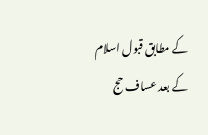کے مطابق قبول اسلام کے بعد عساف حج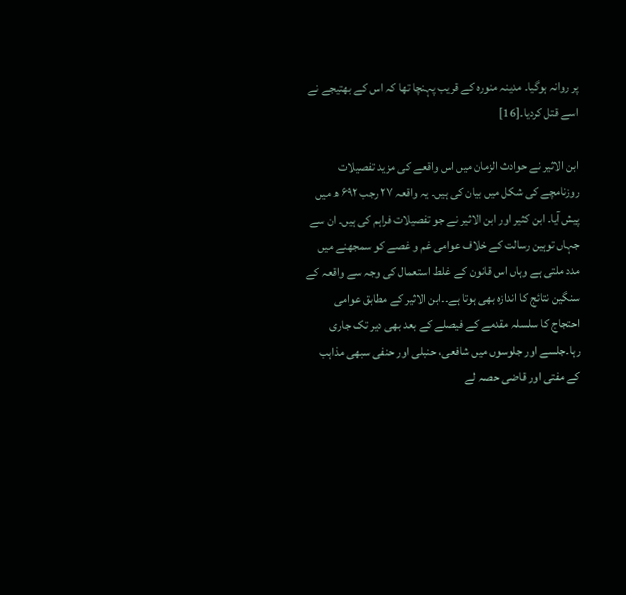پر روانہ ہوگیا۔ مدینہ منورہ کے قریب پہنچا تھا کہ اس کے بھتیجے نے اسے قتل کردیا۔[16]

ابن الاثیر نے حوادث الزمان میں اس واقعے کی مزید تفصیلات روزنامچے کی شکل میں بیان کی ہیں۔ یہ واقعہ ۲۷ رجب ۶۹۲ ھ میں پیش آیا۔ ابن کثیر اور ابن الاثیر نے جو تفصیلات فراہم کی ہیں۔ ان سے جہاں توہین رسالت کے خلاف عوامی غم و غصے کو سمجھنے میں مدد ملتی ہے وہاں اس قانون کے غلط استعمال کی وجہ سے واقعہ کے سنگین نتائج کا اندازہ بھی ہوتا ہے۔۔ابن الاثیر کے مطابق عوامی احتجاج کا سلسلہ مقدمے کے فیصلے کے بعد بھی دیر تک جاری رہا۔جلسے اور جلوسوں میں شافعی، حنبلی اور حنفی سبھی مذاہب کے مفتی اور قاضی حصہ لے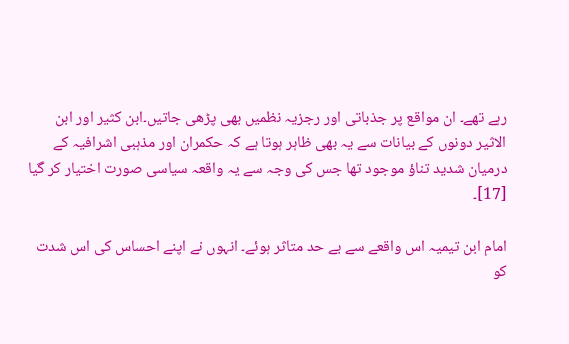رہے تھے۔ ان مواقع پر جذباتی اور رجزیہ نظمیں بھی پڑھی جاتیں۔ابن کثیر اور ابن الاثیر دونوں کے بیانات سے یہ بھی ظاہر ہوتا ہے کہ حکمران اور مذہبی اشرافیہ کے درمیان شدید تناؤ موجود تھا جس کی وجہ سے یہ واقعہ سیاسی صورت اختیار کر گیا [17]۔

امام ابن تیمیہ اس واقعے سے بے حد متاثر ہوئے۔ انہوں نے اپنے احساس کی اس شدت کو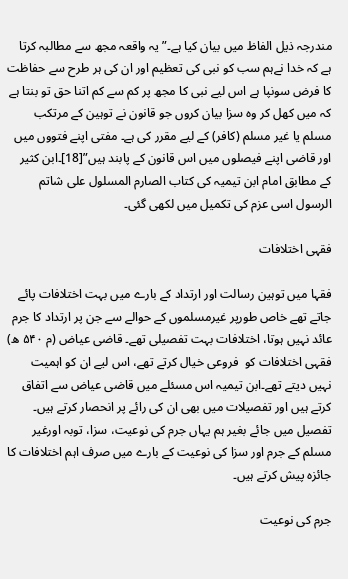مندرجہ ذیل الفاظ میں بیان کیا ہے۔” یہ واقعہ مجھ سے مطالبہ کرتا ہے کہ خدا نےہم سب کو نبی کی تعظیم اور ان کی ہر طرح سے حفاظت کا فرض سونپا ہے اس لیے نبی کا مجھ پر کم سے کم اتنا حق تو بنتا ہے کہ میں کھل کر وہ سزا بیان کروں جو قانون نے توہین کے مرتکب مسلم یا غیر مسلم (کافر) کے لیے مقرر کی ہے۔ مفتی اپنے فتووں میں اور قاضی اپنے فیصلوں میں اس قانون کے پابند ہیں”[18]۔ابن کثیر کے مطابق امام ابن تیمیہ کی کتاب الصارم المسلول علی شاتم الرسول اسی عزم کی تکمیل میں لکھی گئی۔

فقہی اختلافات

فقہا میں توہین رسالت اور ارتداد کے بارے میں بہت اختلافات پائے جاتے تھے خاص طورپر غیرمسلموں کے حوالے سے جن پر ارتداد کا جرم عائد نہیں ہوتا، اختلافات بہت تفصیلی تھے۔ قاضی عیاض (م ۵۴۰ ھ) فقہی اختلافات کو  فروعی خیال کرتے تھے، اس لیے ان کو اہمیت نہیں دیتے تھے۔ابن تیمیہ اس مسئلے میں قاضی عیاض سے اتفاق کرتے ہیں اور تفصیلات میں بھی ان کی رائے پر انحصار کرتے ہیں۔ تفصیل میں جائے بغیر ہم یہاں جرم کی نوعیت، سزا، توبہ اورغیر مسلم کے جرم اور سزا کی نوعیت کے بارے میں صرف اہم اختلافات کا جائزہ پیش کرتے ہیں۔

جرم کی نوعیت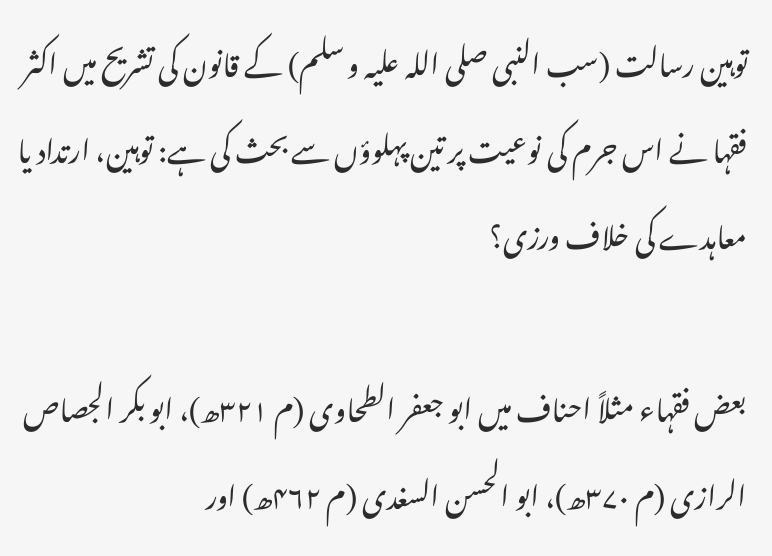توہین رسالت (سب النبی صلی اللہ علیہ و سلم) کے قانون کی تشریح میں اکثر فقہا نے اس جرم کی نوعیت پر تین پہلوؤں سے بحث کی ہے: توہین، ارتداد یا معاہدے کی خلاف ورزی؟

بعض فقہاء مثلاً احناف میں ابو جعفر الطحاوی (م ۳۲۱ھ)، ابو بکر الجصاص الرازی (م ۳۷۰ھ)، ابو الحسن السغدی (م ۴۶۲ھ) اور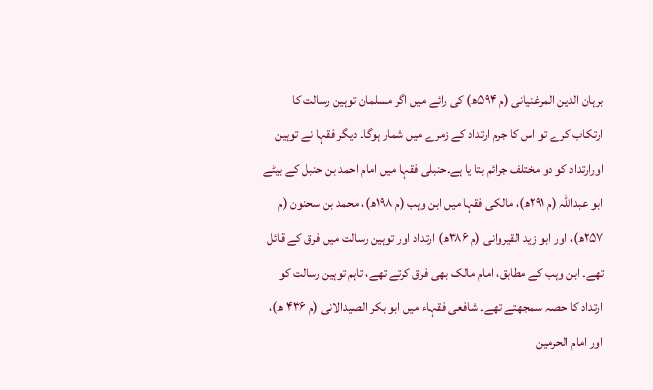برہان الدین المرغنیانی (م ۵۹۴ھ) کی رائے میں اگر مسلمان توہین رسالت کا ارتکاب کرے تو اس کا جرم ارتداد کے زمرے میں شمار ہوگا۔ دیگر فقہا نے توہین اورارتداد کو دو مختلف جرائم بتا یا ہے۔حنبلی فقہا میں امام احمد بن حنبل کے بیٹے ابو عبداللہ (م ۲۹۱ھ)، مالکی فقہا میں ابن وہب (م ۱۹۸ھ)، محمد بن سحنون (م ۲۵۷ھ)، اور ابو زید القیروانی (م ۳۸۶ھ) ارتداد اور توہین رسالت میں فرق کے قائل تھے۔ ابن وہب کے مطابق، امام مالک بھی فرق کرتے تھے، تاہم توہین رسالت کو ارتداد کا حصہ سمجھتے تھے۔ شافعی فقہاء میں ابو بکر الصیدالانی (م ۴۳۶ ھ)، اور امام الحرمین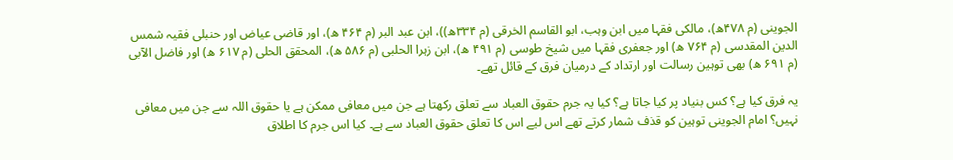الجوینی (م ۴۷۸ھ)، مالکی فقہا میں ابن وہب، ابو القاسم الخرقی (م ۳۳۴ھ))، ابن عبد البر (م ۴۶۴ ھ)، اور قاضی عیاض اور حنبلی فقیہ شمس الدین المقدسی (م ۷۶۴ ھ) اور جعفری فقہا میں شیخ طوسی (م ۴۹۱ ھ)، ابن زہرا الحلبی (م ۵۸۶ ھ)، المحقق الحلی (م ۶۱۷ ھ) اور فاضل الآبی (م ۶۹۱ ھ) بھی توہین رسالت اور ارتداد کے درمیان فرق کے قائل تھے۔

یہ فرق کیا ہے؟ کس بنیاد پر کیا جاتا ہے؟ کیا یہ جرم حقوق العباد سے تعلق رکھتا ہے جن میں معافی ممکن ہے یا حقوق اللہ سے جن میں معافی نہیں؟ امام الجوینی توہین کو قذف شمار کرتے تھے اس لیے اس کا تعلق حقوق العباد سے ہے۔ کیا اس جرم کا اطلاق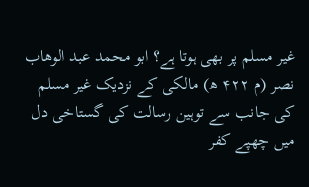غیر مسلم پر بھی ہوتا ہے؟ ابو محمد عبد الوهاب نصر (م ۴۲۲ ھ) مالکی کے نزدیک غیر مسلم کی جانب سے توہین رسالت کی گستاخی دل میں چھپے کفر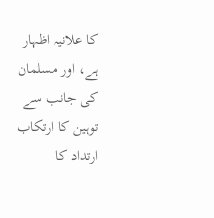کا علانیہ اظہار ہے، اور مسلمان کی جانب سے توہین کا ارتکاب ارتداد کا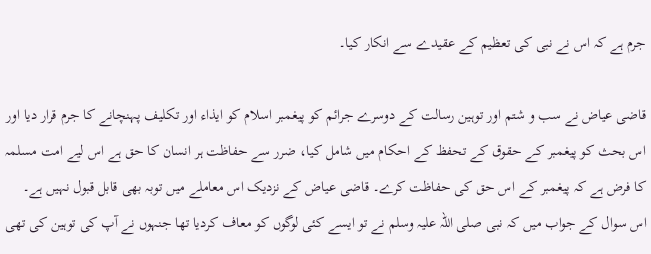جرم ہے کہ اس نے نبی کی تعظیم کے عقیدے سے انکار کیا۔

قاضی عیاض نے سب و شتم اور توہین رسالت کے دوسرے جرائم کو پیغمبر اسلام کو ایذاء اور تکلیف پہنچانے کا جرم قرار دیا اور اس بحث کو پیغمبر کے حقوق کے تحفظ کے احکام میں شامل کیا، ضرر سے حفاظت ہر انسان کا حق ہے اس لیے امت مسلمہ کا فرض ہے کہ پیغمبر کے اس حق کی حفاظت کرے۔ قاضی عیاض کے نزدیک اس معاملے میں توبہ بھی قابل قبول نہیں ہے۔ اس سوال کے جواب میں کہ نبی صلی اللہ علیہ وسلم نے تو ایسے کئی لوگوں کو معاف کردیا تھا جنہوں نے آپ کی توہین کی تھی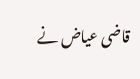قاضی عیاض نے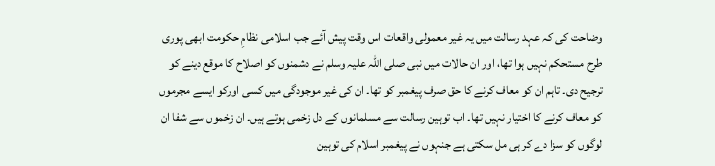وضاحت کی کہ عہد رسالت میں یہ غیر معمولی واقعات اس وقت پیش آئے جب اسلامی نظامِ حکومت ابھی پوری طرح مستحکم نہیں ہوا تھا، اور ان حالات میں نبی صلی اللہ علیہ وسلم نے دشمنوں کو اصلاح کا موقع دینے کو ترجیح دی۔ تاہم ان کو معاف کرنے کا حق صرف پیغمبر کو تھا۔ ان کی غیر موجودگی میں کسی اورکو ایسے مجرموں کو معاف کرنے کا اختیار نہیں تھا۔ اب توہین رسالت سے مسلمانوں کے دل زخمی ہوتے ہیں۔ ان زخموں سے شفا ان لوگوں کو سزا دے کر ہی مل سکتی ہے جنہوں نے پیغمبر اسلام کی توہین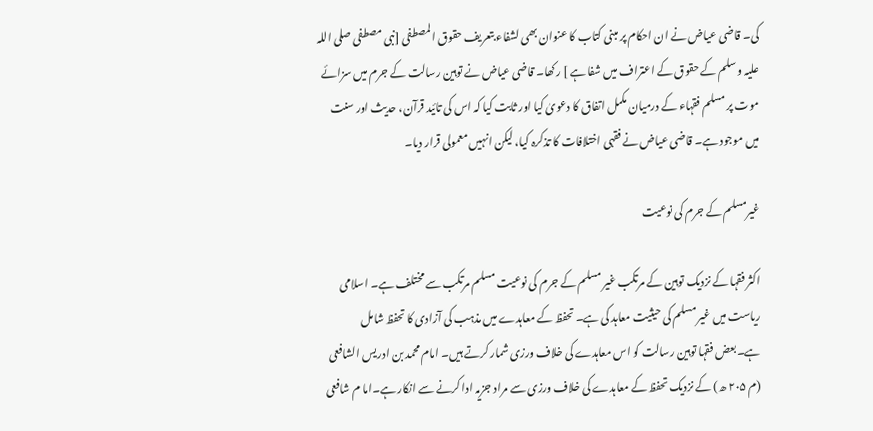کی۔ قاضی عیاض نے ان احکام پر مبنی کتاب کا عنوان بھی لشفاء بتعریف حقوق المصطفی [نبی مصطفی صلی اللہ علیہ وسلم کے حقوق کے اعتراف میں شفا ہے ] رکھا۔ قاضی عیاض نے توہین رسالت کے جرم میں سزائے موت پر مسلم فقہاء کے درمیان مکمل اتفاق کا دعویٰ کیا اور ثابت کیا کہ اس کی تائید قرآن، حدیث اور سنت میں موجود ہے۔ قاضی عیاض نے فقہی اختلافات کا تذکرہ کیا، لیکن انہیں معمولی قرار دیا۔

غیرمسلم کے جرم کی نوعیت

اکثر فقہا کے نزدیک توہین کے مرتکب غیر مسلم کے جرم کی نوعیت مسلم مرتکب سے مختلف ہے۔ اسلامی ریاست میں غیر مسلم کی حیثیت معاہد کی ہے۔ تحفظ کے معاہدے میں مذہب کی آزادی کا تحفظ شامل ہے۔بعض فقہا توہین رسالت کو اس معاہدے کی خلاف ورزی شمار کرتے ہیں۔ امام محمد بن ادریس الشافعی (م ۲۰۵ ھ) کے نزدیک تحفظ کے معاہدے کی خلاف ورزی سے مراد جزیہ ادا کرنے سے انکار ہے۔اما م شافعی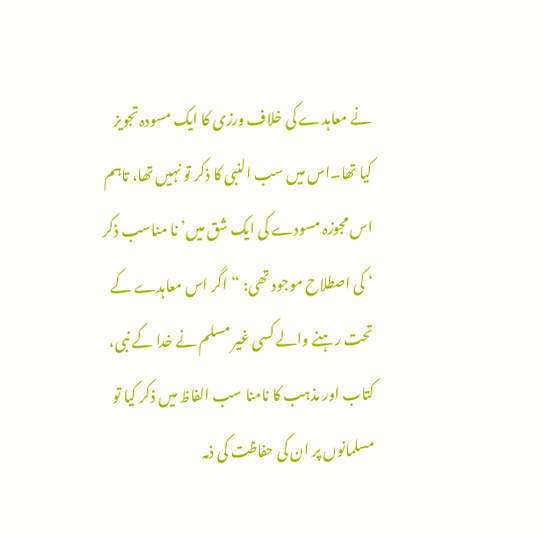نے معاہدے کی خلاف ورزی کا ایک مسودہ تجویز کیا تھا۔اس میں سب النبی کا ذکر تو نہیں تھا، تاہم اس مجوزہ مسودے کی ایک شق میں’ نا مناسب ذکر ‘ کی اصطلاح موجود تھی: “اگر اس معاہدے کے تحت رہنے والے کسی غیر مسلم نے خدا کے نبی، کتاب اور مذہب کا نامنا سب الفاظ میں ذکر کیا تو مسلمانوں پر ان کی حفاظت کی ذمہ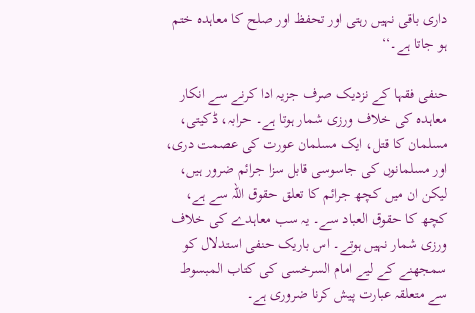داری باقی نہیں رہتی اور تحفظ اور صلح کا معاہدہ ختم ہو جاتا ہے۔‘‘

حنفی فقہا کے نزدیک صرف جزیہ ادا کرنے سے انکار معاہدہ کی خلاف ورزی شمار ہوتا ہے۔ حرابہ، ڈکیتی، مسلمان کا قتل، ایک مسلمان عورت کی عصمت دری، اور مسلمانوں کی جاسوسی قابل سزا جرائم ضرور ہیں، لیکن ان میں کچھ جرائم کا تعلق حقوق اللہ سے ہے، کچھ کا حقوق العباد سے۔ یہ سب معاہدے کی خلاف ورزی شمار نہیں ہوتے۔ اس باریک حنفی استدلال کو سمجھنے کے لیے امام السرخسی کی کتاب المبسوط سے متعلقہ عبارت پیش کرنا ضروری ہے۔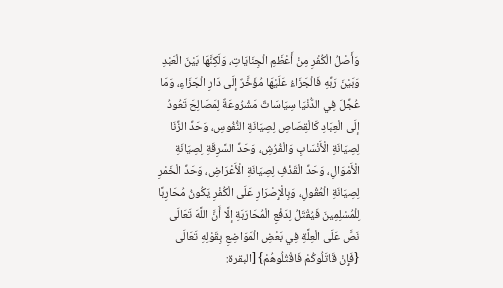وَأَصْلُ الْكُفْرِ مِنْ أَعْظَمِ الْجِنَايَاتِ، وَلَكِنَّهَا بَيْنَ الْعَبْدِ وَبَيْنَ رَبِّهِ فَالْجَزَاءُ عَلَيْهَا مُؤَخَّرٌ إلَى دَارِ الْجَزَاءِ، وَمَا عُجِّلَ فِي الدُّنْيَا سِيَاسَاتٌ مَشْرُوعَةٌ لِمَصَالِحَ تَعُودُ إلَى الْعِبَادِ كَالْقِصَاصِ لِصِيَانَةِ النُّفُوسِ، وَحَدِّ الزِّنَا لِصِيَانَةِ الْأَنْسَابِ وَالْفُرُشِ، وَحَدِّ السَّرِقَةِ لِصِيَانَةِ الْأَمْوَالِ، وَحَدِّ الْقَذْفِ لِصِيَانَةِ الْأَعْرَاضِ، وَحَدِّ الْخَمْرِ لِصِيَانَةِ الْعُقُولِ، وَبِالْإِصْرَارِ عَلَى الْكُفْرِ يَكُونُ مُحَارِبًا لِلْمُسْلِمِينَ فَيُقْتَلُ لِدَفْعِ الْمُحَارَبَةِ إلَّا أَنَّ اللَّهَ تَعَالَى نَصَّ عَلَى الْعِلَّةِ فِي بَعْضِ الْمَوَاضِعِ بِقَوْلِهِ تَعَالَى {فَإِنْ قَاتَلُوكُمْ فَاقْتُلُوهُمْ} [البقرة: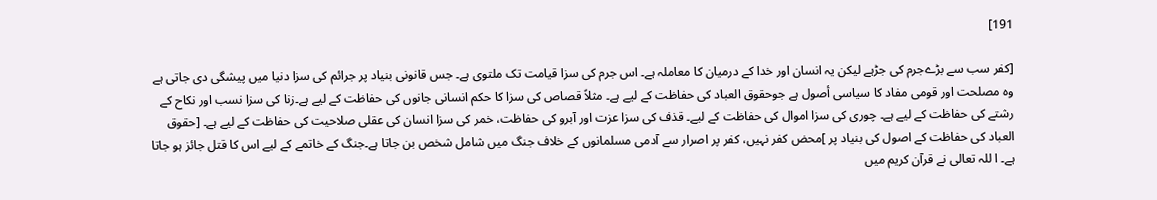191]

[کفر سب سے بڑےجرم کی جڑہے لیکن یہ انسان اور خدا کے درمیان کا معاملہ ہے۔ اس جرم کی سزا قیامت تک ملتوی ہے۔ جس قانونی بنیاد پر جرائم کی سزا دنیا میں پیشگی دی جاتی ہے وہ مصلحت اور قومی مفاد کا سیاسی أصول ہے جوحقوق العباد کی حفاظت کے لیے ہے۔ مثلاً قصاص کی سزا کا حکم انسانی جانوں کی حفاظت کے لیے ہے۔زنا کی سزا نسب اور نکاح کے رشتے کی حفاظت کے لیے ہے۔ چوری کی سزا اموال کی حفاظت کے لیے۔ قذف کی سزا عزت اور آبرو کی حفاظت، خمر کی سزا انسان کی عقلی صلاحیت کی حفاظت کے لیے ہے۔ [حقوق العباد کی حفاظت کے اصول کی بنیاد پر ]محض کفر نہیں، کفر پر اصرار سے آدمی مسلمانوں کے خلاف جنگ میں شامل شخص بن جاتا ہے۔جنگ کے خاتمے کے لیے اس کا قتل جائز ہو جاتا ہے۔ ا للہ تعالی نے قرآن کریم میں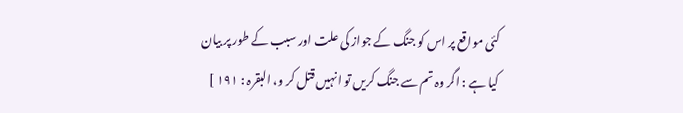کئی مواقع پر اس کو جنگ کے جواز کی علت اور سبب کے طور پر بیان کیا ہے : اگر وہ تم سے جنگ کریں تو انہیں قتل کر و، البقرہ : ۱۹۱ ]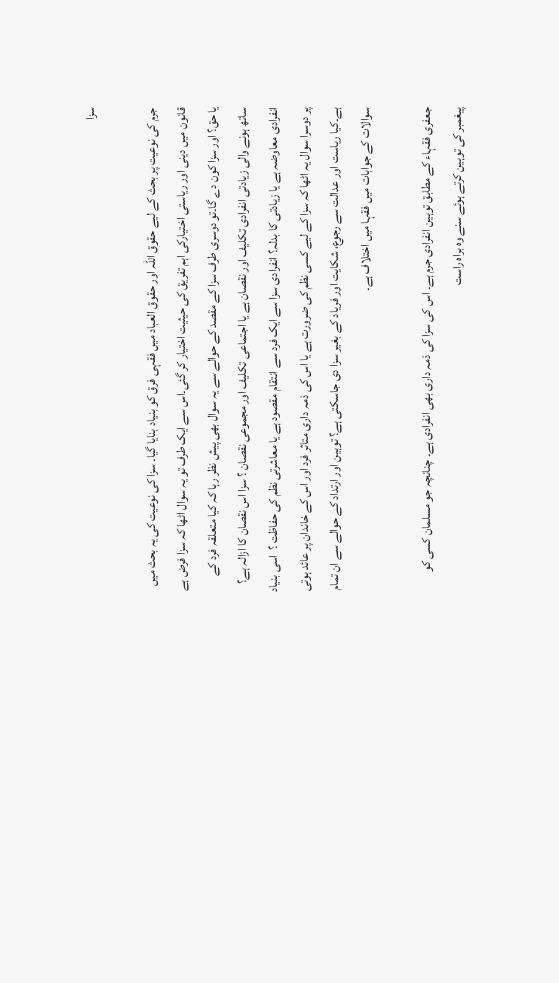سزا

جرم کی نوعیت پر بحث کے لیے حقوق اللہ اور حقوق العباد میں فقہی فرق کو بنیاد بنایا گیا۔ سزا کی نوعیت کی یہ بحث میں قانون میں دینی اور ریاستی اختیارکی اہم تفریق کی حیثیت اختیار کر گئی۔اس سے ایک طرف تو یہ سوال اٹھا کہ سزا فرض ہے یا حق؟ اور سزا کون دے گا۔تو دوسری طرف سزا کے مقصد کے حوالے سے یہ سوال بھی پیش نظر رہا کہ کیا متعلقہ فرد کے ساتھ ہونے والی زیادتی انفرادی تکلیف اور نقصان ہے یا اجتماعی تکلیف اور مجموعی نقصان ؟ سزا اس نقصان کا ازالہ ہے؟ انفرادی معاوضہ ہے یا زیادتی کا بدلہ؟ انفرادی سزا سے ایک فرد سے انتقام مقصود ہے یا معاشرتی نظم کی حفاظت ؟  اسی بنیاد پر دوسرا سوال یہ اٹھا کہ سزا کے لیے کسی نظم کی ضرورت ہے یا اس کی ذمہ داری متاثر فرد اور اس کے خاندان پر عائد ہوتی ہے۔کیا ریاست اور عدالت سے رجوع، شکایت اور فریاد کے بغیر سزا دی جاسکتی ہے؟ توہین اور ارتداد کے حوالے سے ان تمام سوالات کے جوابات میں فقہا میں اختلاف ہے۔

جعفری فقہاء کے مطابق توہین انفرادی جرم ہے۔ اس کی سزا کی ذمہ داری بھی انفرادی ہے۔ چنانچہ جو مسلمان کسی کو پیغمبر کی توہین کرتے ہوئے سنے وہ براہ راست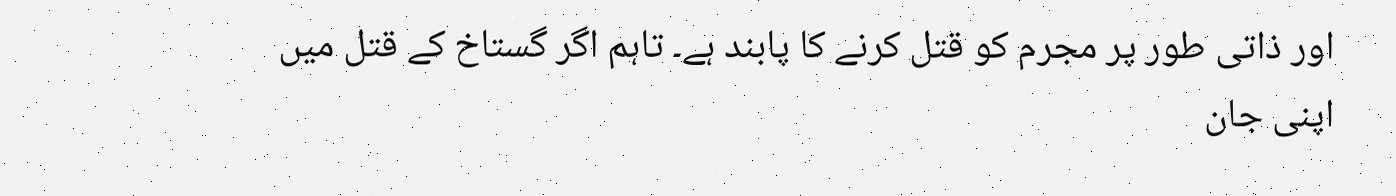اور ذاتی طور پر مجرم کو قتل کرنے کا پابند ہے۔ تاہم اگر گستاخ کے قتل میں اپنی جان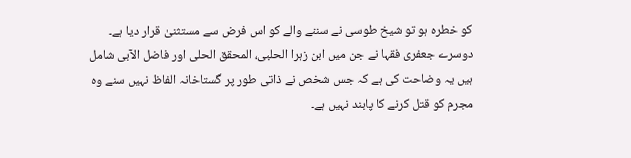کو خطرہ ہو تو شیخ طوسی نے سننے والے کو اس فرض سے مستثنیٰ قرار دیا ہے۔ دوسرے جعفری فقہا نے جن میں ابن زہرا الحلبی، المحقق الحلی اور فاضل الآبی شامل ہیں یہ وضاحت کی ہے کہ جس شخص نے ذاتی طور پر گستاخانہ الفاظ نہیں سنے وہ مجرم کو قتل کرنے کا پابند نہیں ہے۔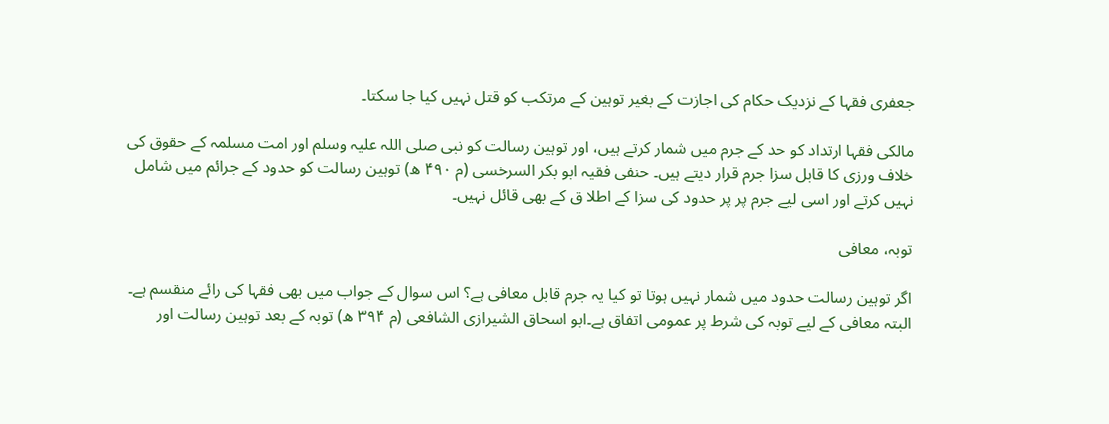جعفری فقہا کے نزدیک حکام کی اجازت کے بغیر توہین کے مرتکب کو قتل نہیں کیا جا سکتا۔

مالکی فقہا ارتداد کو حد کے جرم میں شمار کرتے ہیں، اور توہین رسالت کو نبی صلی اللہ علیہ وسلم اور امت مسلمہ کے حقوق کی خلاف ورزی کا قابل سزا جرم قرار دیتے ہیں۔ حنفی فقیہ ابو بکر السرخسی (م ۴۹۰ ھ) توہین رسالت کو حدود کے جرائم میں شامل نہیں کرتے اور اسی لیے جرم پر پر حدود کی سزا کے اطلا ق کے بھی قائل نہیں۔

توبہ، معافی

اگر توہین رسالت حدود میں شمار نہیں ہوتا تو کیا یہ جرم قابل معافی ہے؟ اس سوال کے جواب میں بھی فقہا کی رائے منقسم ہے۔ البتہ معافی کے لیے توبہ کی شرط پر عمومی اتفاق ہے۔ابو اسحاق الشیرازی الشافعی (م ۳۹۴ ھ) توبہ کے بعد توہین رسالت اور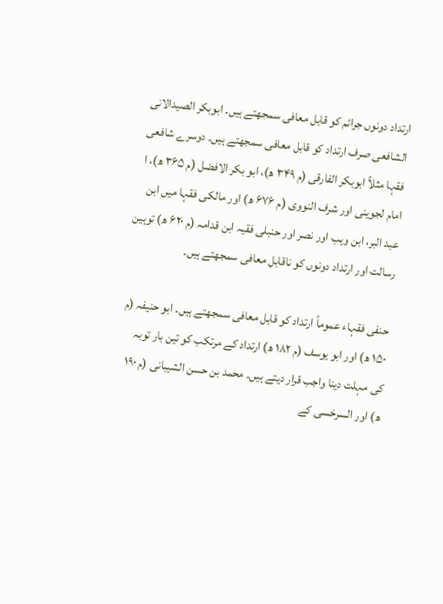ارتداد دونوں جرائم کو قابل معافی سمجھتے ہیں۔ ابوبکر الصیدالانی الشافعی صرف ارتداد کو قابل معافی سمجھتے ہیں۔ دوسرے شافعی فقہا مثلاً ابوبکر الفارقی (م ۳۴۹ ھ)، ابو بکر الافضل (م ۳۶۵ ھ)، ا امام لجوینی اور شرف النووی (م ۶۷۶ ھ) اور مالکی فقہا میں ابن عبد البر، ابن وہب اور نصر اور حنبلی فقیہ ابن قدامہ (م ۶۲۰ ھ) توہین رسالت اور ارتداد دونوں کو ناقابل معافی سمجھتے ہیں۔

حنفی فقہاء عموماً ارتداد کو قابل معافی سمجھتے ہیں۔ ابو حنیفہ (م ۱۵۰ ھ) اور ابو یوسف (م ۱۸۲ ھ) ارتداد کے مرتکب کو تین بار توبہ کی مہلت دینا واجب قرار دیتے ہیں۔ محمد بن حسن الشیبانی (م ۱۹۰ ھ) اور السرخسی کے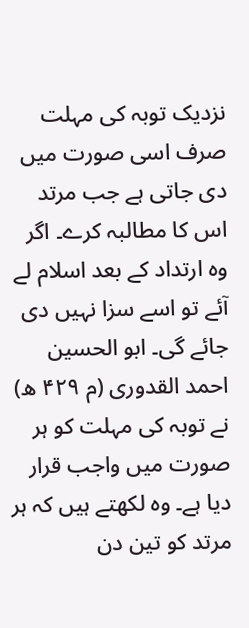نزدیک توبہ کی مہلت صرف اسی صورت میں دی جاتی ہے جب مرتد اس کا مطالبہ کرے۔ اگر وہ ارتداد کے بعد اسلام لے آئے تو اسے سزا نہیں دی جائے گی۔ ابو الحسین احمد القدوری (م ۴۲۹ ھ) نے توبہ کی مہلت کو ہر صورت میں واجب قرار دیا ہے۔ وہ لکھتے ہیں کہ ہر مرتد کو تین دن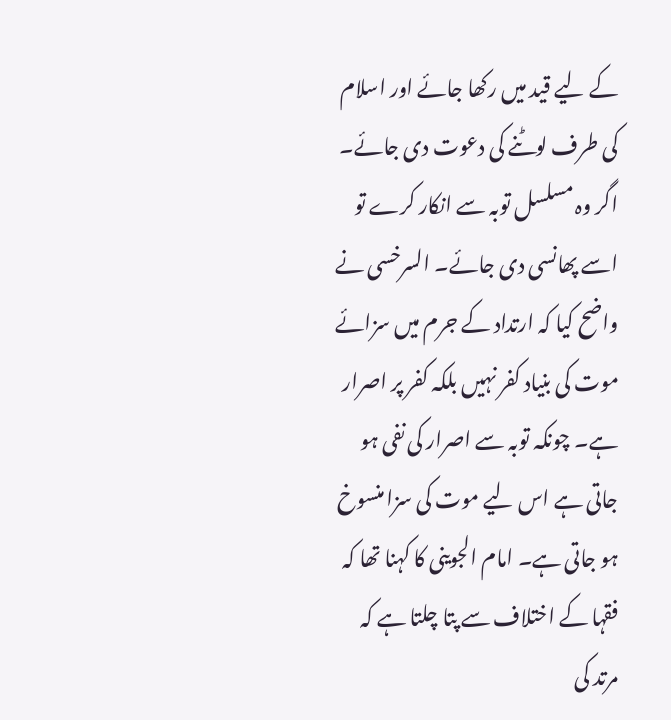کے لیے قید میں رکھا جائے اور اسلام کی طرف لوٹنے کی دعوت دی جائے۔ اگر وہ مسلسل توبہ سے انکار کرے تو اسے پھانسی دی جائے۔ السرخسی نے واضح کیا کہ ارتداد کے جرم میں سزائے موت کی بنیاد کفر نہیں بلکہ کفر پر اصرار ہے۔ چونکہ توبہ سے اصرار کی نفی ہو جاتی ہے اس لیے موت کی سزا منسوخ ہو جاتی ہے۔ امام الجوینی کا کہنا تھا کہ فقہا کے اختلاف سے پتا چلتا ہے کہ مرتد کی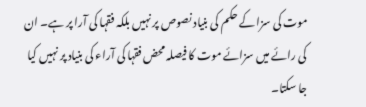موت کی سزا کے حکم کی بنیاد نصوص پر نہیں بلکہ فقہا کی آرا پر ہے۔ ان کی رائے میں سزائے موت کا فیصلہ محض فقہا کی آراء کی بنیاد پر نہیں کیا جا سکتا۔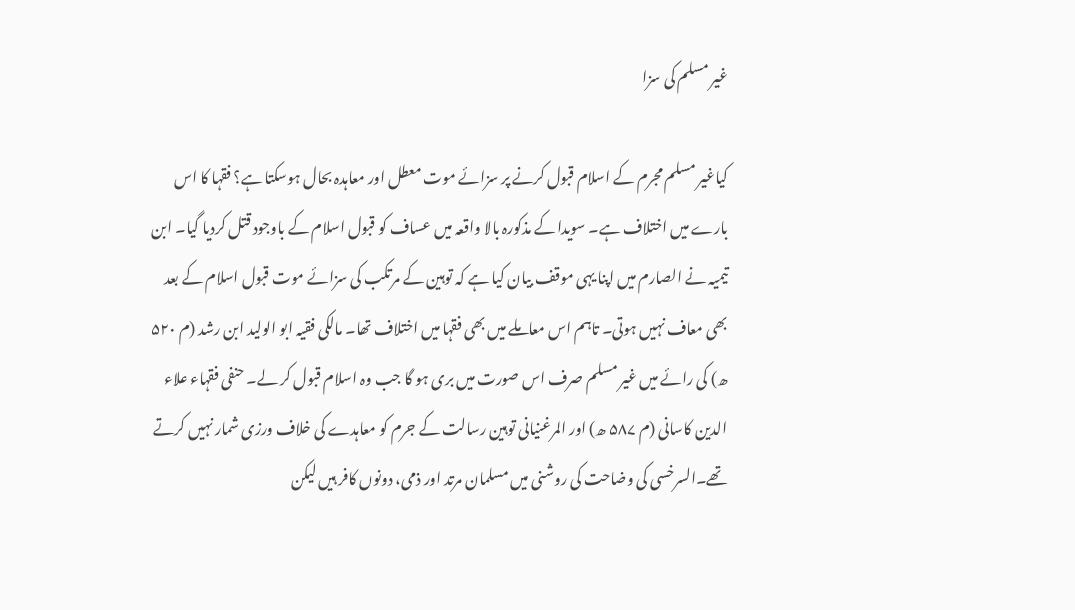غیر مسلم کی سزا

کیاغیر مسلم مجرم کے اسلام قبول کرنے پر سزائے موت معطل اور معاہدہ بحال ہوسکتا ہے؟ فقہا کا اس بارے میں اختلاف ہے۔ سویدا کے مذکورہ بالا واقعہ میں عساف کو قبول اسلام کے باوجود قتل کردیا گیا۔ ابن تیمیہ نے الصارم میں اپنا یہی موقف بیان کیا ہے کہ توہین کے مرتکب کی سزائے موت قبول اسلام کے بعد بھی معاف نہیں ہوتی۔ تاہم اس معاملے میں بھی فقہا میں اختلاف تھا۔ مالکی فقیہ ابو الولید ابن رشد (م ۵۲۰ ھ) کی رائے میں غیر مسلم صرف اس صورت میں بری ہو گا جب وہ اسلام قبول کر لے۔ حنفی فقہاء علاء الدین کاسانی (م ۵۸۷ ھ) اور المرغنیانی توہین رسالت کے جرم کو معاہدے کی خلاف ورزی شمار نہیں کرتے تھے۔السرخسی کی وضاحت کی روشنی میں مسلمان مرتد اور ذمی، دونوں کافر ہیں لیکن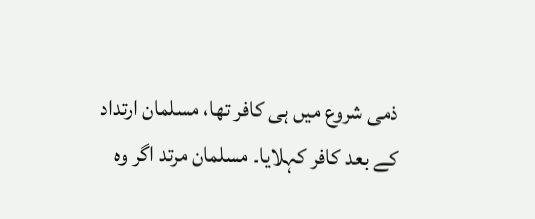ذمی شروع میں ہی کافر تھا، مسلمان ارتداد کے بعد کافر کہلایا۔ مسلمان مرتد اگر وہ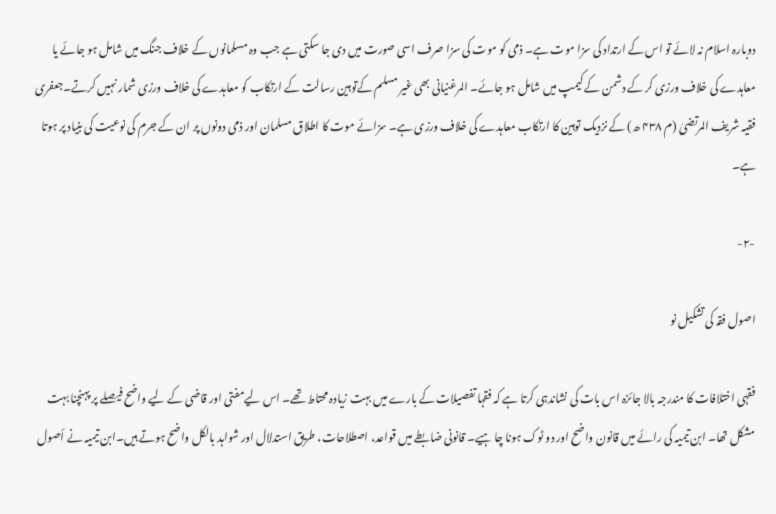دوبارہ اسلام نہ لائے تو اس کے ارتداد کی سزا موت ہے۔ ذمی کو موت کی سزا صرف اسی صورت میں دی جا سکتی ہے جب وہ مسلمانوں کے خلاف جنگ میں شامل ہو جائے یا معاہدے کی خلاف ورزی کر کے دشمن کے کیمپ میں شامل ہو جائے۔ المرغنیانی بھی غیر مسلم کےتوہین رسالت کے ارتکاب کو معاہدے کی خلاف ورزی شمار نہیں کرتے۔جعفری فقیہ شریف المرتضیٰ (م ۴۳۸ ھ) کے نزدیک توہین کا ارتکاب معاہدے کی خلاف ورزی ہے۔ سزائے موت کا اطلاق مسلمان اور ذمی دونوں پر ان کے جرم کی نوعیت کی بنیاد پر ہوتا ہے۔

-۲-

اصول فقہ کی تشکیل نو

فقہی اختلافات کا مندرجہ بالا جائزہ اس بات کی نشاندہی کرتا ہے کہ فقہا تفصیلات کے بارے میں بہت زیادہ محتاط تھے۔ اس لیےمفتی اور قاضی کے لیے واضح فیصلے پر پہنچنا بہت مشکل تھا۔ ابن تیمیہ کی رائے میں قانون واضح اور دو ٹوک ہونا چا ہیے۔ قانونی ضابطے میں قواعد، اصطلاحات، طریق استدلال اور شواہد بالکل واضح ہوتے ہیں۔ابن تیمیہ نے أصول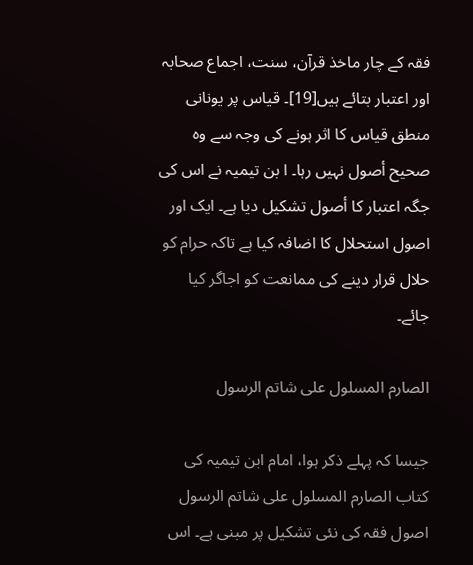فقہ کے چار ماخذ قرآن، سنت، اجماع صحابہ اور اعتبار بتائے ہیں[19]۔ قیاس پر یونانی منطق قیاس کا اثر ہونے کی وجہ سے وہ صحیح أصول نہیں رہا۔ ا بن تیمیہ نے اس کی جگہ اعتبار کا أصول تشکیل دیا ہے۔ ایک اور اصول استحلال کا اضافہ کیا ہے تاکہ حرام کو حلال قرار دینے کی ممانعت کو اجاگر کیا جائے۔

الصارم المسلول علی شاتم الرسول

جیسا کہ پہلے ذکر ہوا، امام ابن تیمیہ کی کتاب الصارم المسلول علی شاتم الرسول اصول فقہ کی نئی تشکیل پر مبنی ہے۔ اس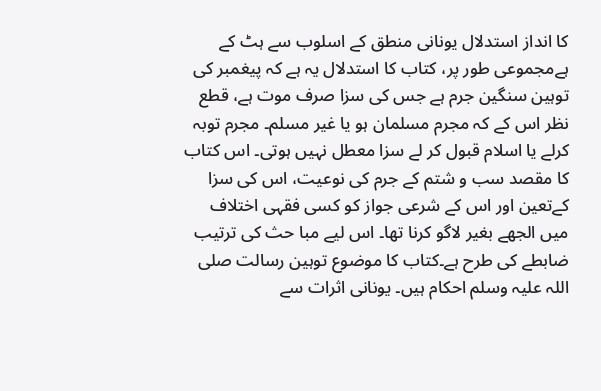کا انداز استدلال یونانی منطق کے اسلوب سے ہٹ کے ہےمجموعی طور پر، کتاب کا استدلال یہ ہے کہ پیغمبر کی توہین سنگین جرم ہے جس کی سزا صرف موت ہے، قطع نظر اس کے کہ مجرم مسلمان ہو یا غیر مسلم۔ مجرم توبہ کرلے یا اسلام قبول کر لے سزا معطل نہیں ہوتی۔ اس کتاب کا مقصد سب و شتم کے جرم کی نوعیت، اس کی سزا کےتعین اور اس کے شرعی جواز کو کسی فقہی اختلاف میں الجھے بغیر لاگو کرنا تھا۔ اس لیے مبا حث کی ترتیب ضابطے کی طرح ہے۔کتاب کا موضوع توہین رسالت صلی اللہ علیہ وسلم احکام ہیں۔ یونانی اثرات سے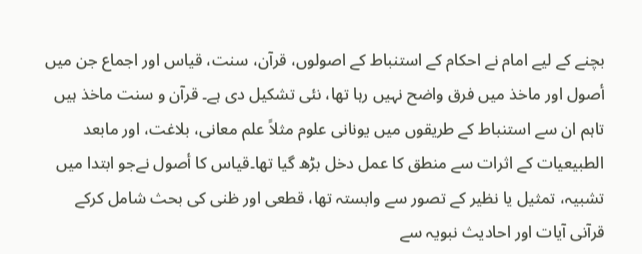بچنے کے لیے امام نے احکام کے استنباط کے اصولوں، قرآن، سنت، قیاس اور اجماع جن میں أصول اور ماخذ میں فرق واضح نہیں رہا تھا، نئی تشکیل دی ہے۔ قرآن و سنت ماخذ ہیں تاہم ان سے استنباط کے طریقوں میں یونانی علوم مثلاً علم معانی، بلاغت، اور مابعد الطبیعیات کے اثرات سے منطق کا عمل دخل بڑھ گیا تھا۔قیاس کا أصول نےجو ابتدا میں تشبیہ، تمثیل یا نظیر کے تصور سے وابستہ تھا، قطعی اور ظنی کی بحث شامل کرکے قرآنی آیات اور احادیث نبویہ سے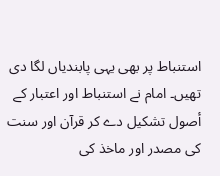استنباط پر بھی یہی پابندیاں لگا دی تھیں۔ امام نے استنباط اور اعتبار کے أصول تشکیل دے کر قرآن اور سنت کی مصدر اور ماخذ کی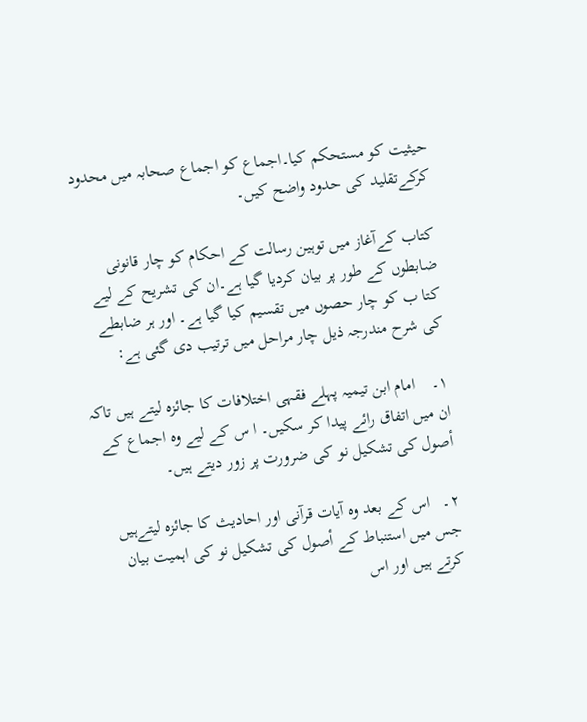حیثیت کو مستحکم کیا۔اجماع کو اجماع صحابہ میں محدود کرکےتقلید کی حدود واضح کیں۔

کتاب کےآغاز میں توہین رسالت کے احکام کو چار قانونی ضابطوں کے طور پر بیان کردیا گیا ہے۔ان کی تشریح کے لیے کتا ب کو چار حصوں میں تقسیم کیا گیا ہے۔ اور ہر ضابطے کی شرح مندرجہ ذیل چار مراحل میں ترتیب دی گئی ہے:

۱۔    امام ابن تیمیہ پہلے فقہی اختلافات کا جائزہ لیتے ہیں تاکہ ان میں اتفاق رائے پیدا کر سکیں۔ ا س کے لیے وہ اجماع کے أصول کی تشکیل نو کی ضرورت پر زور دیتے ہیں۔

۲۔   اس کے بعد وہ آیات قرآنی اور احادیث کا جائزہ لیتےہیں جس میں استنباط کے أصول کی تشکیل نو کی اہمیت بیان کرتے ہیں اور اس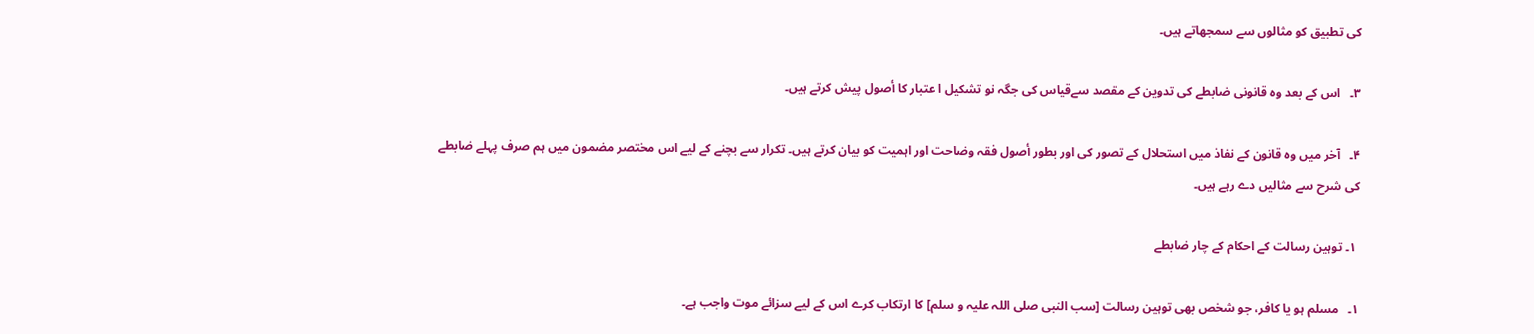کی تطبیق کو مثالوں سے سمجھاتے ہیں۔

۳۔   اس کے بعد وہ قانونی ضابطے کی تدوین کے مقصد سےقیاس کی جگہ نو تشکیل ا عتبار کا أصول پیش کرتے ہیں۔

۴۔   آخر میں وہ قانون کے نفاذ میں استحلال کے تصور کی اور بطور أصول فقہ وضاحت اور اہمیت کو بیان کرتے ہیں۔ تکرار سے بچنے کے لیے اس مختصر مضمون میں ہم صرف پہلے ضابطے کی شرح سے مثالیں دے رہے ہیں۔

 ۱۔ توہین رسالت کے احکام کے چار ضابطے

۱۔   مسلم ہو یا کافر، جو شخص بھی توہین رسالت [سب النبی صلی اللہ علیہ و سلم] کا ارتکاب کرے اس کے لیے سزائے موت واجب ہے۔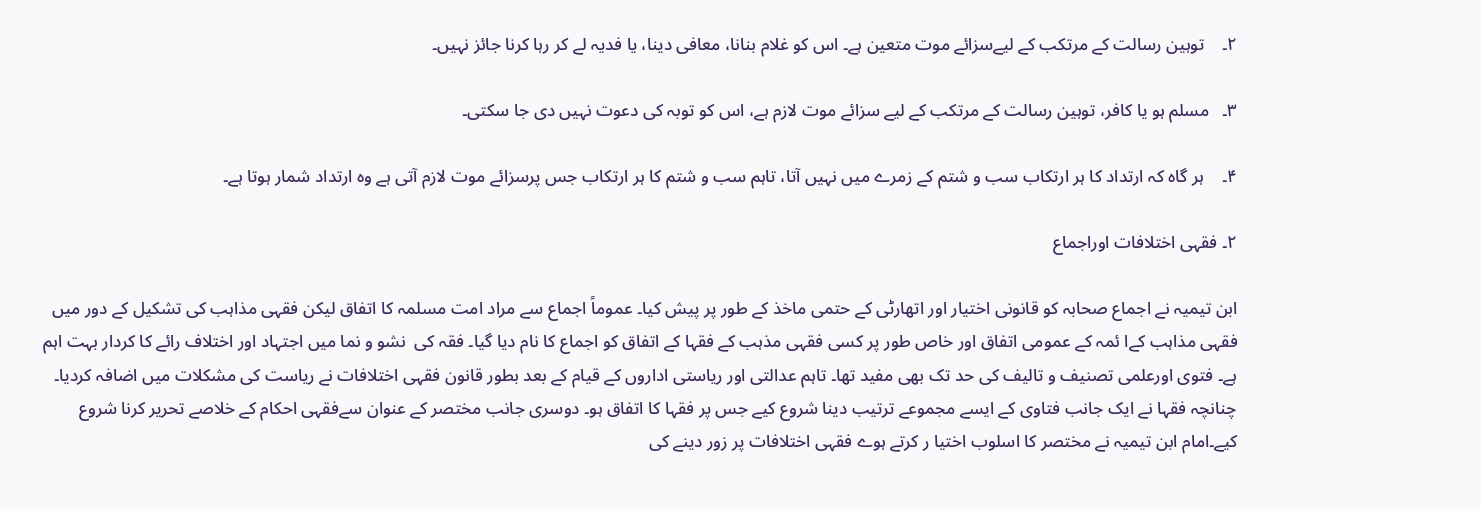۲۔    توہین رسالت کے مرتکب کے لیےسزائے موت متعین ہے۔ اس کو غلام بنانا، معافی دینا، یا فدیہ لے کر رہا کرنا جائز نہیں۔

۳۔   مسلم ہو یا کافر، توہین رسالت کے مرتکب کے لیے سزائے موت لازم ہے، اس کو توبہ کی دعوت نہیں دی جا سکتی۔

۴۔    ہر گاہ کہ ارتداد کا ہر ارتکاب سب و شتم کے زمرے میں نہیں آتا، تاہم سب و شتم کا ہر ارتکاب جس پرسزائے موت لازم آتی ہے وہ ارتداد شمار ہوتا ہے۔

۲۔ فقہی اختلافات اوراجماع

ابن تیمیہ نے اجماع صحابہ کو قانونی اختیار اور اتھارٹی کے حتمی ماخذ کے طور پر پیش کیا۔ عموماً اجماع سے مراد امت مسلمہ کا اتفاق لیکن فقہی مذاہب کی تشکیل کے دور میں فقہی مذاہب کےا ئمہ کے عمومی اتفاق اور خاص طور پر کسی فقہی مذہب کے فقہا کے اتفاق کو اجماع کا نام دیا گیا۔ فقہ کی  نشو و نما میں اجتہاد اور اختلاف رائے کا کردار بہت اہم ہے۔ فتوی اورعلمی تصنیف و تالیف کی حد تک بھی مفید تھا۔ تاہم عدالتی اور ریاستی اداروں کے قیام کے بعد بطور قانون فقہی اختلافات نے ریاست کی مشکلات میں اضافہ کردیا۔ چنانچہ فقہا نے ایک جانب فتاوی کے ایسے مجموعے ترتیب دینا شروع کیے جس پر فقہا کا اتفاق ہو۔ دوسری جانب مختصر کے عنوان سےفقہی احکام کے خلاصے تحریر کرنا شروع کیے۔امام ابن تیمیہ نے مختصر کا اسلوب اختیا ر کرتے ہوے فقہی اختلافات پر زور دینے کی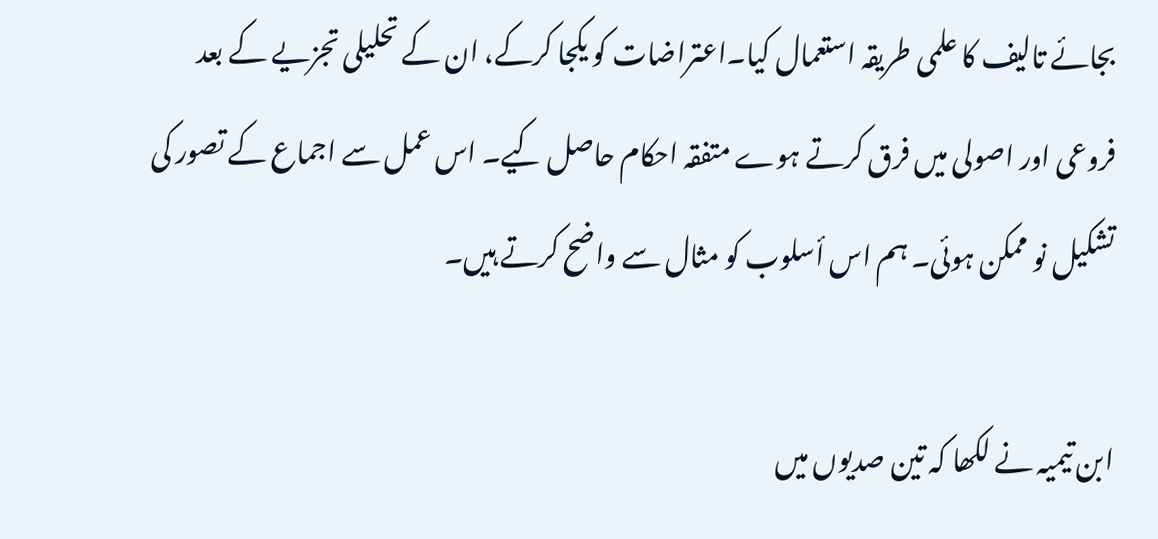بجائے تالیف کا علمی طریقہ استعمال کیا۔اعتراضات کو یکجا کرکے، ان کے تحلیلی تجزیے کے بعد فروعی اور اصولی میں فرق کرتے ہوے متفقہ احکام حاصل کیے۔ اس عمل سے اجماع کے تصور کی تشکیل نو ممکن ہوئی۔ ہم اس أسلوب کو مثال سے واضح کرتے ہیں۔

ابن تیمیہ نے لکھا کہ تین صدیوں میں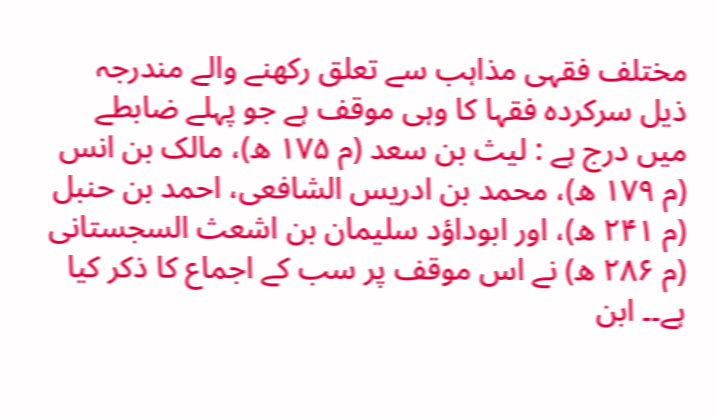مختلف فقہی مذاہب سے تعلق رکھنے والے مندرجہ ذیل سرکردہ فقہا کا وہی موقف ہے جو پہلے ضابطے میں درج ہے : لیث بن سعد (م ۱۷۵ ھ)، مالک بن انس (م ۱۷۹ ھ)، محمد بن ادریس الشافعی، احمد بن حنبل (م ۲۴۱ ھ)، اور ابوداؤد سلیمان بن اشعث السجستانی (م ۲۸۶ ھ) نے اس موقف پر سب کے اجماع کا ذکر کیا ہے۔۔ ابن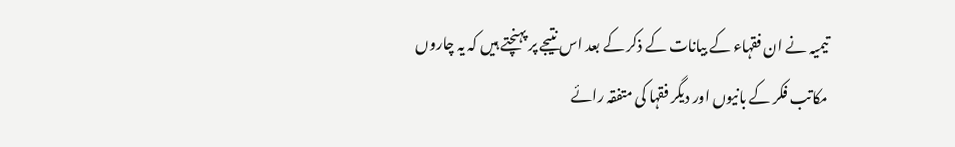تیمیہ نے ان فقہاء کے بیانات کے ذکر کے بعد اس نتیجے پر پہنچتے ہیں کہ یہ چاروں مکاتب فکر کے بانیوں اور دیگر فقہا کی متفقہ رائے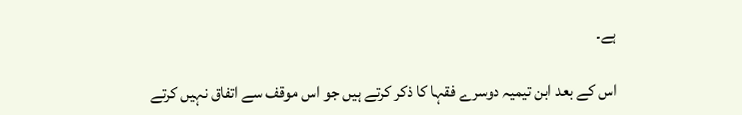ہے۔

اس کے بعد ابن تیمیہ دوسرے فقہا کا ذکر کرتے ہیں جو اس موقف سے اتفاق نہیں کرتے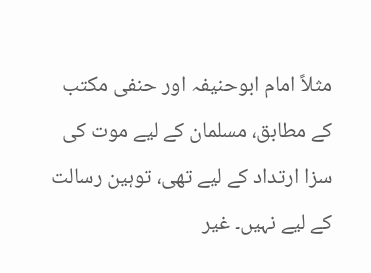مثلاً امام ابوحنیفہ اور حنفی مکتب کے مطابق، مسلمان کے لیے موت کی سزا ارتداد کے لیے تھی، توہین رسالت کے لیے نہیں۔ غیر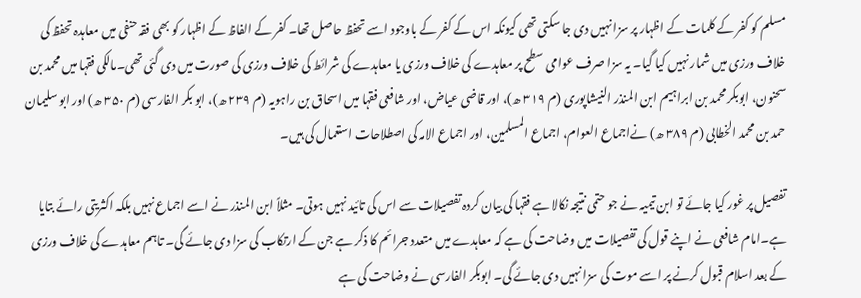مسلم کو کفر کے کلمات کے اظہار پر سزا نہیں دی جا سکتی تھی کیونکہ اس کے کفر کے باوجود اسے تحفظ حاصل تھا۔ کفر کے الفاظ کے اظہار کو بھی فقہ حنفی میں معاہدہ تحفظ کی خلاف ورزی میں شمار نہیں کیا گیا۔ یہ سزا صرف عوامی سطح پر معاہدے کی خلاف ورزی یا معاہدے کی شرائط کی خلاف ورزی کی صورت میں دی گئی تھی۔مالکی فقہا میں محمد بن سحنون، ابوبکر محمد بن ابراہیم ابن المنذر النیشاپوری (م ۳۱۹ ھ)، اور قاضی عیاض، اور شافعی فقہا میں اسحاق بن راہویہ (م ۲۳۹ ھ)، ابو بکر الفارسی (م ۳۵۰ ھ) اور ابو سلیمان حمد بن محمد الخطابی (م ۳۸۹ ھ) نےاجماع العوام، اجماع المسلمین، اور اجماع الامہ کی اصطلاحات استعمال کی ہیں۔

تفصیل پر غور کیا جائے تو ابن تیمیہ نے جو حتمی نتیجہ نکالا ہے فقہا کی بیان کردہ تفصیلات سے اس کی تائید نہیں ہوتی۔ مثلاً ابن المنذر نے اسے اجماع نہیں بلکہ اکثریتی رائے بتایا ہے۔امام شافعی نے اپنے قول کی تفصیلات میں وضاحت کی ہے کہ معاہدے میں متعدد جرائم کا ذکر ہے جن کے ارتکاب کی سزا دی جائے گی۔ تاہم معاہدے کی خلاف ورزی کے بعد اسلام قبول کرنے پر اسے موت کی سزا نہیں دی جائے گی۔ ابوبکر الفارسی نے وضاحت کی ہے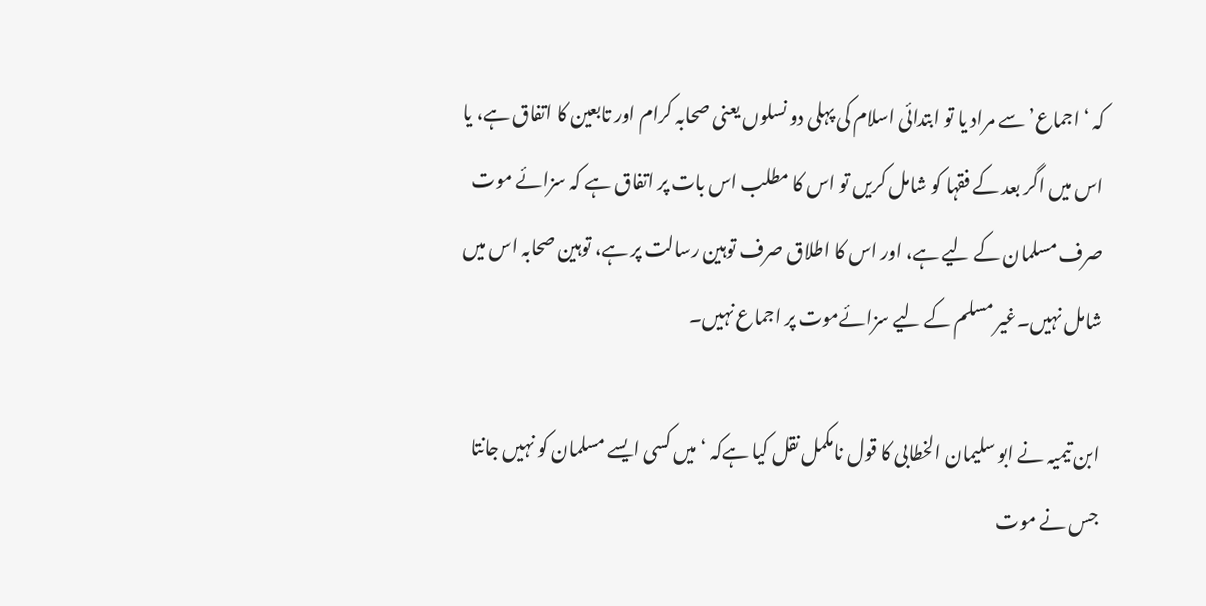کہ ‘اجماع’ سے مراد یا تو ابتدائی اسلام کی پہلی دو نسلوں یعنی صحابہ کرام اور تابعین کا اتفاق ہے، یا اس میں اگر بعد کے فقہا کو شامل کریں تو اس کا مطلب اس بات پر اتفاق ہے کہ سزائے موت صرف مسلمان کے لیے ہے، اور اس کا اطلاق صرف توہین رسالت پر ہے، توہین صحابہ اس میں شامل نہیں۔غیر مسلم کے لیے سزائےموت پر اجماع نہیں۔

ابن تیمیہ نے ابو سلیمان الخطابی کا قول نامکمل نقل کیا ہےکہ ‘میں کسی ایسے مسلمان کو نہیں جانتا جس نے موت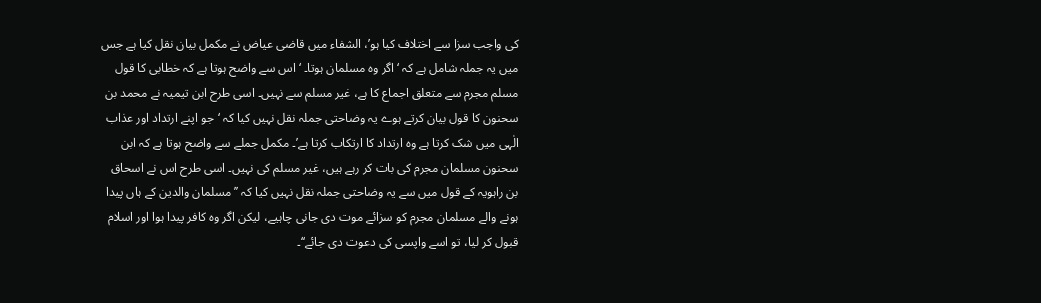کی واجب سزا سے اختلاف کیا ہو’، الشفاء میں قاضی عیاض نے مکمل بیان نقل کیا ہے جس میں یہ جملہ شامل ہے کہ ‘اگر وہ مسلمان ہوتا۔ ‘اس سے واضح ہوتا ہے کہ خطابی کا قول مسلم مجرم سے متعلق اجماع کا ہے، غیر مسلم سے نہیں۔ اسی طرح ابن تیمیہ نے محمد بن سحنون کا قول بیان کرتے ہوے یہ وضاحتی جملہ نقل نہیں کیا کہ ‘جو اپنے ارتداد اور عذاب الٰہی میں شک کرتا ہے وہ ارتداد کا ارتکاب کرتا ہے’۔ مکمل جملے سے واضح ہوتا ہے کہ ابن سحنون مسلمان مجرم کی بات کر رہے ہیں، غیر مسلم کی نہیں۔ اسی طرح اس نے اسحاق بن راہویہ کے قول میں سے یہ وضاحتی جملہ نقل نہیں کیا کہ ’’مسلمان والدین کے ہاں پیدا ہونے والے مسلمان مجرم کو سزائے موت دی جانی چاہیے، لیکن اگر وہ کافر پیدا ہوا اور اسلام قبول کر لیا، تو اسے واپسی کی دعوت دی جائے‘‘۔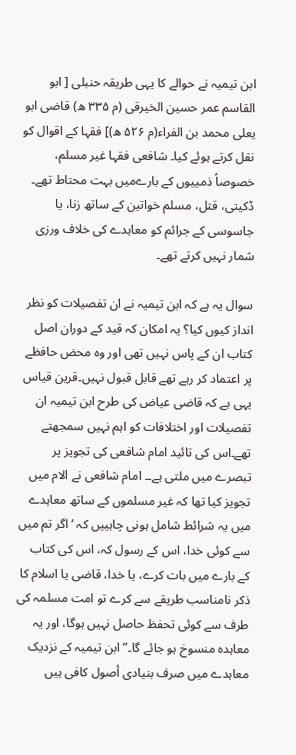ابن تیمیہ نے حوالے کا یہی طریقہ حنبلی [ ابو القاسم عمر حسین الخیرقی (م ۳۳۵ ھ) قاضی ابو یعلی محمد بن الفراء(م ۵۲۶ ھ)] فقہا کے اقوال کو نقل کرتے ہوئے کیا۔ شافعی فقہا غیر مسلم، خصوصاً ذمییوں کے بارےمیں بہت محتاط تھے۔ ڈکیتی، قتل، مسلم خواتین کے ساتھ زنا، یا جاسوسی کے جرائم کو معاہدے کی خلاف ورزی شمار نہیں کرتے تھے۔

سوال یہ ہے کہ ابن تیمیہ نے ان تفصیلات کو نظر انداز کیوں کیا؟ یہ امکان کہ قید کے دوران اصل کتاب ان کے پاس نہیں تھی اور وہ محض حافظے پر اعتماد کر رہے تھے قابل قبول نہیں۔قرین قیاس یہی ہے کہ قاضی عیاض کی طرح ابن تیمیہ ان تفصیلات اور اختلافات کو اہم نہیں سمجھتے تھے۔اس کی تائید امام شافعی کی تجویز پر تبصرے میں ملتی ہے۔۔ امام شافعی نے الام میں تجویز کیا تھا کہ غیر مسلموں کے ساتھ معاہدے میں یہ شرائط شامل ہونی چاہییں کہ ‘اگر تم میں سے کوئی خدا، اس کے رسول کہ، اس کی کتاب کے بارے میں بات کرے، یا خدا، قاضی یا اسلام کا ذکر نامناسب طریقے سے کرے تو امت مسلمہ کی طرف سے کوئی تحفظ حاصل نہیں ہوگا، اور یہ معاہدہ منسوخ ہو جائے گا۔”ابن تیمیہ کے نزدیک معاہدے میں صرف بنیادی أصول کافی ہیں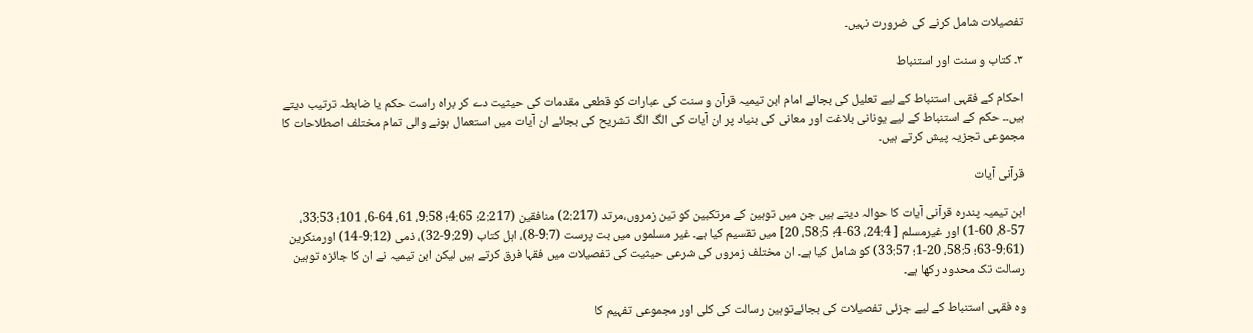تفصیلات شامل کرنے کی ضرورت نہیں۔

۳۔ کتاب و سنت اور استنباط

احکام کے فقہی استنباط کے لیے تعلیل کی بجائے امام ابن تیمیہ قرآن و سنت کی عبارات کو قطعی مقدمات کی حیثیت دے کر براہ راست حکم یا ضابطہ ترتیب دیتے ہیں۔۔ حکم کے استنباط کے لیے یونانی بلاغت اور معانی کی بنیاد پر ان آیات کی الگ الگ تشریح کی بجائے ان آیات میں استعمال ہونے والی تمام مختلف اصطلاحات کا مجموعی تجزیہ پیش کرتے ہیں۔

قرآنی آیات

ابن تیمیہ پندرہ قرآنی آیات کا حوالہ دیتے ہیں جن میں توہین کے مرتکبین کو تین زمروں،مرتد (2:217) منافقین (2:217؛ 4:65؛ 9:58، 61، 64-6، 101؛ 33:53، 57-8، 60-1) اور غیرمسلم [ 24:4، 63-4؛ 58:5، 20] میں تقسیم کیا ہے۔ غیر مسلموں میں بت پرست (9:7-8)، اہل کتاب (9:29-32)، ذمی (9:12-14) اورمنکرین (9:61-63؛ 58:5، 20-1؛ 33:57) کو شامل کیا ہے۔ ان مختلف زمروں کی شرعی حیثیت کی تفصیلات میں فقہا فرق کرتے ہیں لیکن ابن تیمیہ نے ان کا جائزہ توہین رسالت تک محدود رکھا ہے۔

وہ فقہی استنباط کے لیے جزئی تفصیلات کی بجائےتوہین رسالت کی کلی اور مجموعی تفہیم کا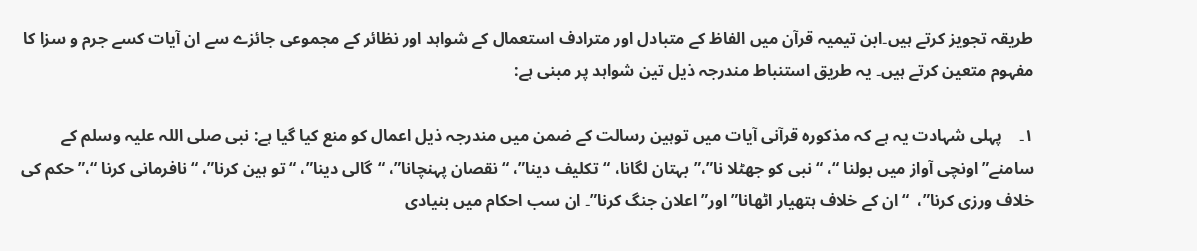طریقہ تجویز کرتے ہیں۔ابن تیمیہ قرآن میں الفاظ کے متبادل اور مترادف استعمال کے شواہد اور نظائر کے مجموعی جائزے سے ان آیات کسے جرم و سزا کا مفہوم متعین کرتے ہیں۔ یہ طریق استنباط مندرجہ ذیل تین شواہد پر مبنی ہے:

۱۔    پہلی شہادت یہ ہے کہ مذکورہ قرآنی آیات میں توہین رسالت کے ضمن میں مندرجہ ذیل اعمال کو منع کیا گیا ہے: نبی صلی اللہ علیہ وسلم کے سامنے” اونچی آواز میں بولنا “، “نبی کو جھٹلا نا”،”بہتان لگانا، “تکلیف دینا”، “نقصان پہنچانا”، “گالی دینا”، “تو ہین کرنا”، “نافرمانی کرنا “،” حکم کی خلاف ورزی کرنا”،  “ان کے خلاف ہتھیار اٹھانا” اور” اعلان جنگ کرنا”۔ ان سب احکام میں بنیادی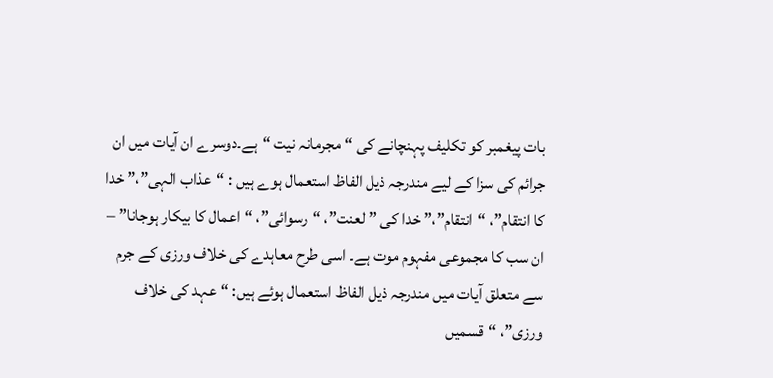بات پیغمبر کو تکلیف پہنچانے کی “مجرمانہ نیت “ہے۔دوسرے ان آیات میں ان جرائم کی سزا کے لیے مندرجہ ذیل الفاظ استعمال ہوے ہیں : “عذاب الہی”،” خدا کا انتقام”، “انتقام”،” خدا کی ” لعنت”، “رسوائی”، “اعمال کا بیکار ہوجانا” – ان سب کا مجموعی مفہوم موت ہے۔ اسی طرح معاہدے کی خلاف ورزی کے جرم سے متعلق آیات میں مندرجہ ذیل الفاظ استعمال ہوئے ہیں: “عہد کی خلاف ورزی”، “قسمیں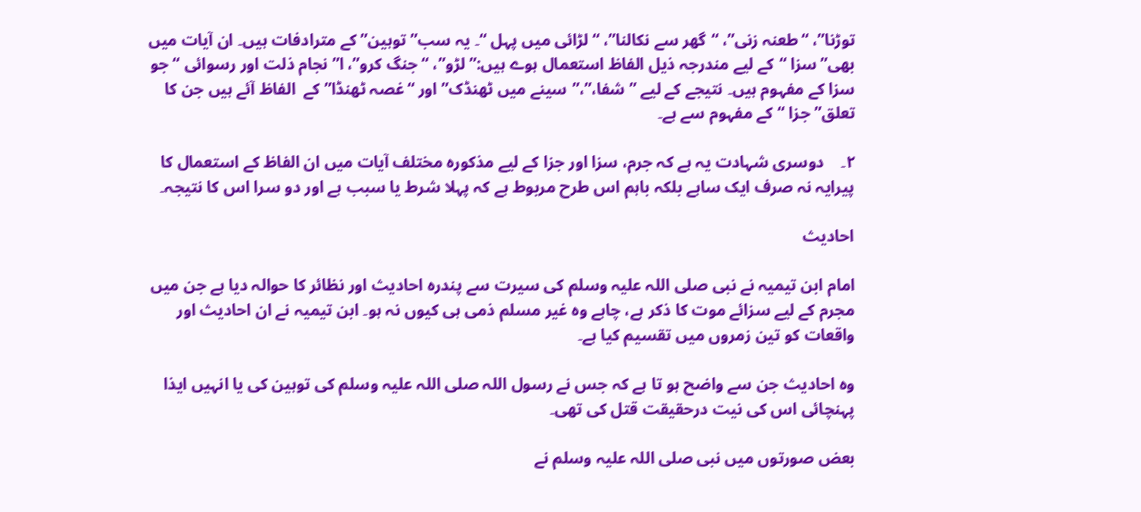توڑنا”، “طعنہ زنی”، “گھر سے نکالنا”، “لڑائی میں پہل “۔ یہ سب” توہین” کے مترادفات ہیں۔ ان آیات میں بھی” سزا “کے لیے مندرجہ ذیل الفاظ استعمال ہوے ہیں:” لڑو”، “جنگ کرو”، ا”نجام ذلت اور رسوائی “جو سزا کے مفہوم ہیں۔ نتیجے کے لیے ” شفا،”،”سینے میں ٹھنڈک” اور “غصہ ٹھنڈا” کے  الفاظ آئے ہیں جن کا تعلق” جزا “کے مفہوم سے ہے۔

۲۔    دوسری شہادت یہ ہے کہ جرم، سزا اور جزا کے لیے مذکورہ مختلف آیات میں ان الفاظ کے استعمال کا پیرایہ نہ صرف ایک ساہے بلکہ باہم اس طرح مربوط ہے کہ پہلا شرط یا سبب ہے اور دو سرا اس کا نتیجہ۔

احادیث

امام ابن تیمیہ نے نبی صلی اللہ علیہ وسلم کی سیرت سے پندرہ احادیث اور نظائر کا حوالہ دیا ہے جن میں مجرم کے لیے سزائے موت کا ذکر ہے، چاہے وہ غیر مسلم ذمی ہی کیوں نہ ہو۔ ابن تیمیہ نے ان احادیث اور واقعات کو تین زمروں میں تقسیم کیا ہے۔

وہ احادیث جن سے واضح ہو تا ہے کہ جس نے رسول اللہ صلی اللہ علیہ وسلم کی توہین کی یا انہیں ایذا پہنچائی اس کی نیت درحقیقت قتل کی تھی۔

بعض صورتوں میں نبی صلی اللہ علیہ وسلم نے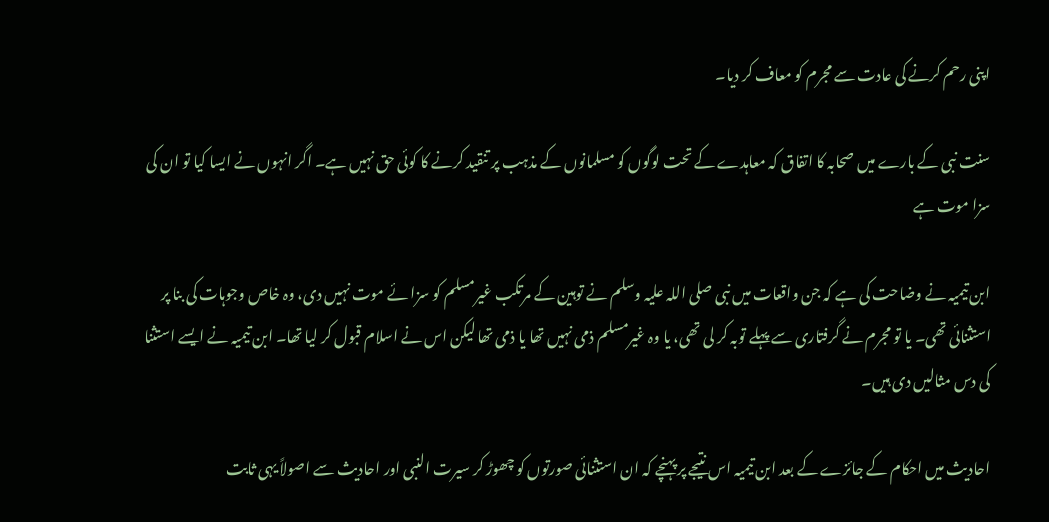اپنی رحم کرنے کی عادت سے مجرم کو معاف کر دیا۔

سنت نبی کے بارے میں صحابہ کا اتفاق کہ معاہدے کے تحت لوگوں کو مسلمانوں کے مذہب پر تنقید کرنے کا کوئی حق نہیں ہے۔ اگر انہوں نے ایسا کیا تو ان کی سزا موت ہے

ابن تیمیہ نے وضاحت کی ہے کہ جن واقعات میں نبی صلی اللہ علیہ وسلم نے توہین کے مرتکب غیرمسلم کو سزا ئے موت نہیں دی، وہ خاص وجوہات کی بنا پر استثنائی تھی۔ یا تو مجرم نے گرفتاری سے پہلے توبہ کر لی تھی، یا وہ غیرمسلم ذمی نہیں تھا یا ذمی تھا لیکن اس نے اسلام قبول کر لیا تھا۔ ابن تیمیہ نے ایسے استثنا کی دس مثالیں دی ہیں۔

احادیث میں احکام کے جائزے کے بعد ابن تیمیہ اس نتیجے پر پہنچے کہ ان استثنائی صورتوں کو چھوڑ کر سیرت النبی اور احادیث سے اصولاً یہی ثابت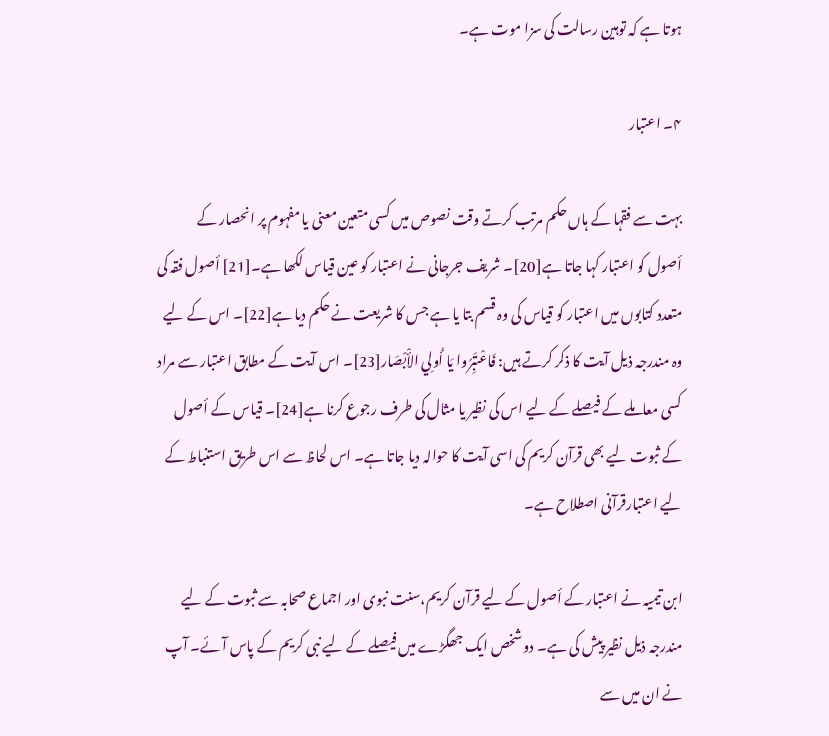ہوتا ہے کہ توہین رسالت کی سزا موت ہے۔

۴۔ اعتبار

بہت سے فقہا کے ہاں حکم مرتب کرتے وقت نصوص میں کسی متعین معنی یا مفہوم پر انحصار کے أصول کو اعتبار کہا جاتا ہے[20]۔ شریف جرجانی نے اعتبار کو عین قیاس لکھا ہے۔[21] أصول فقہ کی متعدد کتابوں میں اعتبار کو قیاس کی وہ قسم بتا یا ہے جس کا شریعت نے حکم دیا ہے[22]۔ اس کے لیے وہ مندرجہ ذیل آیت کا ذکر کرتے ہیں: فَاعْتَبِرُوا يَا أُولِي الأْبْصَار[23]۔ اس آیت کے مطابق اعتبار سے مراد کسی معاملے کے فیصلے کے لیے اس کی نظیر یا مثال کی طرف رجوع کرنا ہے[24]۔ قیاس کے أصول کے ثبوت لیے بھی قرآن کریم کی اسی آیت کا حوالہ دیا جاتا ہے۔ اس لحاظ سے اس طریق استنباط کے لیے اعتبارقرآنی اصطلاح ہے۔

ابن تیمیہ نے اعتبار کے أصول کے لیے قرآن کریم،سنت نبوی اور اجماع صحابہ سے ثبوت کے لیے مندرجہ ذیل نظیر پیش کی ہے۔ دو شخص ایک جھگڑے میں فیصلے کے لیے نبی کریم کے پاس آئے۔ آپ نے ان میں سے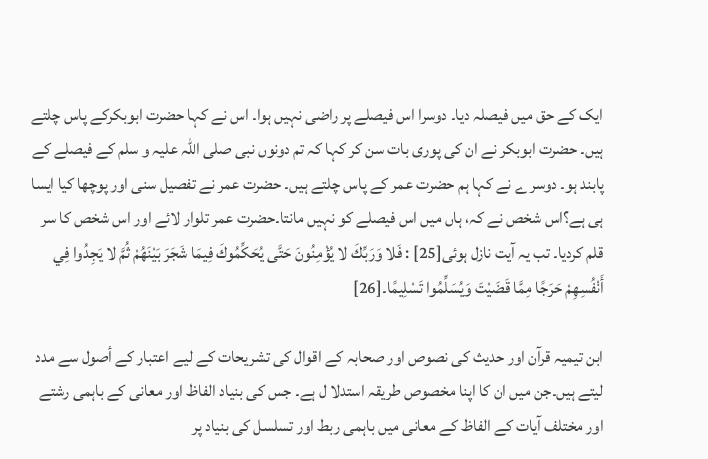ایک کے حق میں فیصلہ دیا۔ دوسرا اس فیصلے پر راضی نہیں ہوا۔ اس نے کہا حضرت ابوبکرکے پاس چلتے ہیں۔ حضرت ابوبکر نے ان کی پوری بات سن کر کہا کہ تم دونوں نبی صلی اللہ علیہ و سلم کے فیصلے کے پابند ہو۔ دوسر ے نے کہا ہم حضرت عمر کے پاس چلتے ہیں۔ حضرت عمر نے تفصیل سنی اور پوچھا کیا ایسا ہی ہے؟اس شخص نے کہ، ہاں میں اس فیصلے کو نہیں مانتا۔حضرت عمر تلوار لائے اور اس شخص کا سر قلم کردیا۔ تب یہ آیت نازل ہوئی[25] : فَلا وَرَبِّكَ لا يُؤْمِنُونَ حَتَّى يُحَكِّمُوكَ فِيمَا شَجَرَ بَيْنَهُمْ ثُمَّ لا يَجِدُوا فِي أَنْفُسِهِمْ حَرَجًا مِمَّا قَضَيْتَ وَيُسَلِّمُوا تَسْلِيمًا۔[26]

ابن تیمیہ قرآن اور حدیث کی نصوص اور صحابہ کے اقوال کی تشریحات کے لیے اعتبار کے أصول سے مدد لیتے ہیں۔جن میں ان کا اپنا مخصوص طریقہ استدلا ل ہے۔ جس کی بنیاد الفاظ اور معانی کے باہمی رشتے اور مختلف آیات کے الفاظ کے معانی میں باہمی ربط اور تسلسل کی بنیاد پر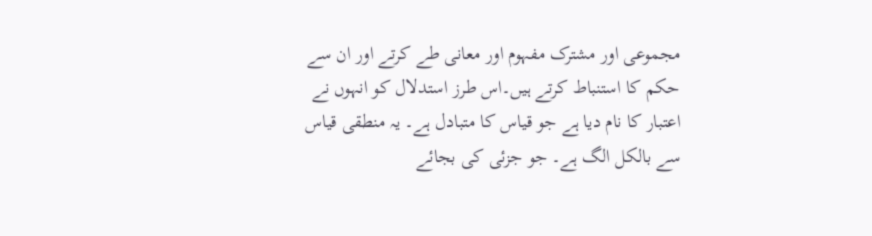مجموعی اور مشترک مفہوم اور معانی طے کرتے اور ان سے حکم کا استنباط کرتے ہیں۔اس طرز استدلال کو انہوں نے اعتبار کا نام دیا ہے جو قیاس کا متبادل ہے۔ یہ منطقی قیاس سے بالکل الگ ہے۔ جو جزئی کی بجائے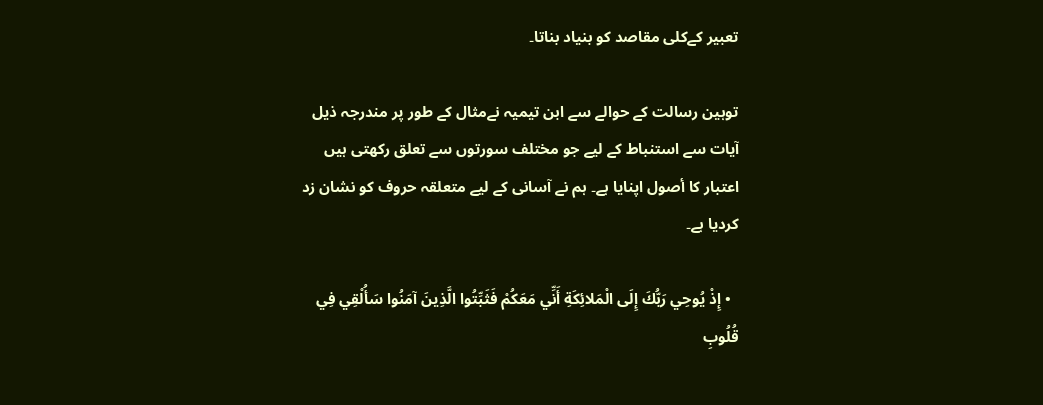تعبیر کےکلی مقاصد کو بنیاد بناتا۔

توہین رسالت کے حوالے سے ابن تیمیہ نےمثال کے طور پر مندرجہ ذیل آیات سے استنباط کے لیے جو مختلف سورتوں سے تعلق رکھتی ہیں اعتبار کا أصول اپنایا ہے۔ ہم نے آسانی کے لیے متعلقہ حروف کو نشان زد کردیا ہے۔

  • إِذْ يُوحِي رَبُّكَ إِلَى الْمَلائِكَةِ أَنِّي مَعَكُمْ فَثَبِّتُوا الَّذِينَ آمَنُوا سَأُلْقِي فِي قُلُوبِ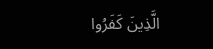الَّذِينَ كَفَرُوا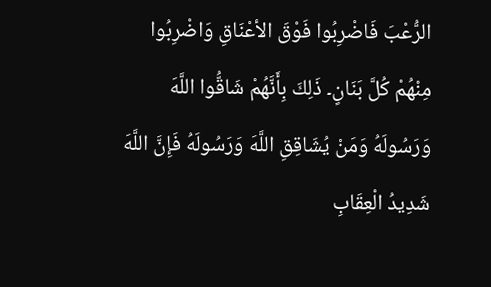الرُّعْبَ فَاضْرِبُوا فَوْقَ الأعْنَاقِ وَاضْرِبُوا مِنْهُمْ كُلَّ بَنَانٍ۔ ذَلِكَ بِأَنَّهُمْ شَاقُّوا اللَّهَ وَرَسُولَهُ وَمَنْ يُشَاقِقِ اللَّهَ وَرَسُولَهُ فَإِنَّ اللَّهَ شَدِيدُ الْعِقَابِ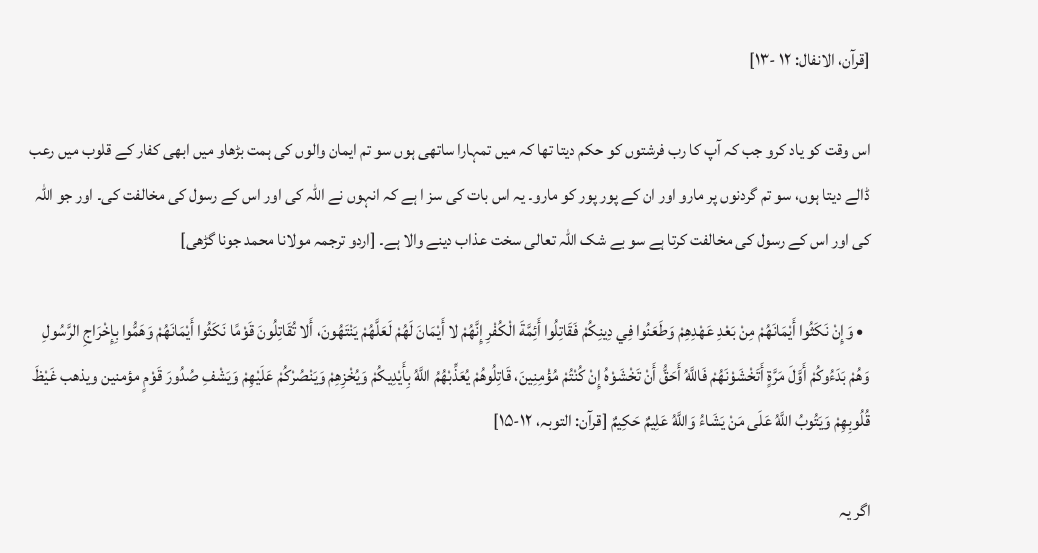[قرآن، الانفال: ۱۲ -۱۳]

اس وقت کو یاد کرو جب کہ آپ کا رب فرشتوں کو حکم دیتا تھا کہ میں تمہارا ساتھی ہوں سو تم ایمان والوں کی ہمت بڑھاو میں ابھی کفار کے قلوب میں رعب ڈالے دیتا ہوں، سو تم گردنوں پر مارو اور ان کے پور پور کو مارو۔ یہ اس بات کی سز ا ہے کہ انہوں نے اللہ کی اور اس کے رسول کی مخالفت کی۔ اور جو اللہ کی اور اس کے رسول کی مخالفت کرتا ہے سو بے شک اللہ تعالی سخت عذاب دینے والا ہے۔ [اردو ترجمہ مولانا محمد جونا گڑھی]

  • وَإِنْ نَكَثُوا أَيْمَانَهُمْ مِنْ بَعْدِ عَهْدِهِمْ وَطَعَنُوا فِي دِينِكُمْ فَقَاتِلُوا أَئِمَّةَ الْكُفْرِ إِنَّهُمْ لا أَيْمَانَ لَهُمْ لَعَلَّهُمْ يَنْتَهُونَ، أَلا تُقَاتِلُونَ قَوْمًا نَكَثُوا أَيْمَانَهُمْ وَهَمُّوا بِإِخْرَاجِ الرَّسُولِ وَهُمْ بَدَءُوكُمْ أَوَّلَ مَرَّةٍ أَتَخْشَوْنَهُمْ فَاللَّهُ أَحَقُّ أَنْ تَخْشَوْهُ إِنْ كُنْتُمْ مُؤْمِنِينَ، قَاتِلُوهُمْ يُعَذِّبْهُمُ اللَّهُ بِأَيْدِيكُمْ وَيُخْزِهِمْ وَيَنْصُرْكُمْ عَلَيْهِمْ وَيَشْفِ صُدُورَ قَوْمٍ مؤمنين ويذهب غَيْظَ قُلُوبِهِمْ وَيَتُوبُ اللَّهُ عَلَى مَنْ يَشَاءُ وَاللَّهُ عَلِيمٌ حَكِيمٌ [قرآن: التوبہ، ۱۲-۱۵]

اگر یہ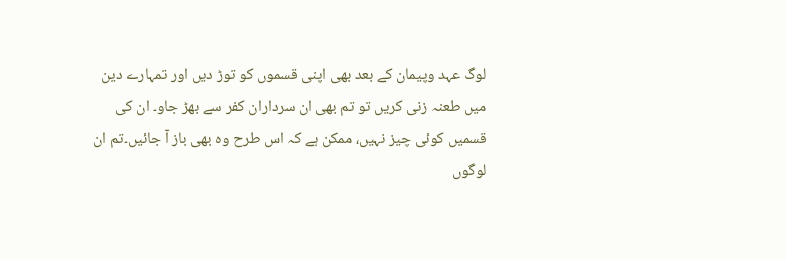لوگ عہد وپیمان کے بعد بھی اپنی قسموں کو توڑ دیں اور تمہارے دین میں طعنہ زنی کریں تو تم بھی ان سرداران کفر سے بھڑ جاو۔ ان کی قسمیں کوئی چیز نہیں، ممکن ہے کہ اس طرح وہ بھی باز آ جائیں۔تم ان لوگوں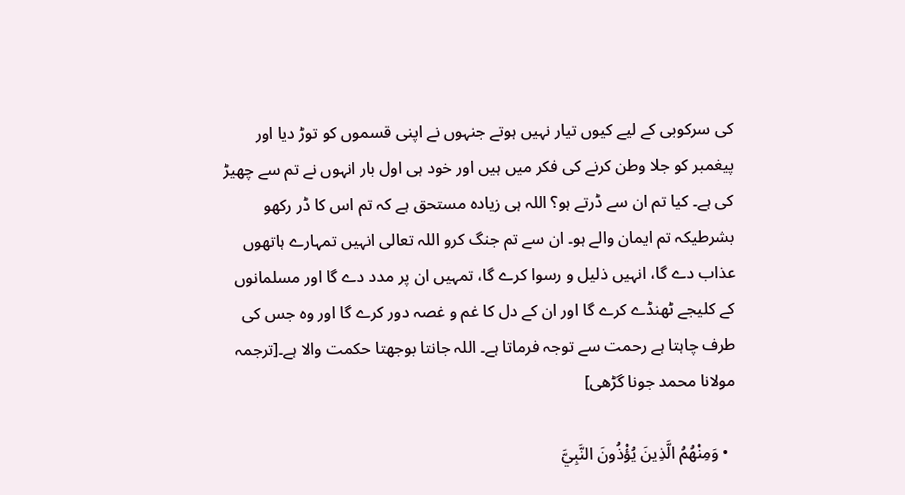کی سرکوبی کے لیے کیوں تیار نہیں ہوتے جنہوں نے اپنی قسموں کو توڑ دیا اور پیغمبر کو جلا وطن کرنے کی فکر میں ہیں اور خود ہی اول بار انہوں نے تم سے چھیڑ کی ہے۔ کیا تم ان سے ڈرتے ہو؟ اللہ ہی زیادہ مستحق ہے کہ تم اس کا ڈر رکھو بشرطیکہ تم ایمان والے ہو۔ ان سے تم جنگ کرو اللہ تعالی انہیں تمہارے ہاتھوں عذاب دے گا، انہیں ذلیل و رسوا کرے گا، تمہیں ان پر مدد دے گا اور مسلمانوں کے کلیجے ٹھنڈے کرے گا اور ان کے دل کا غم و غصہ دور کرے گا اور وہ جس کی طرف چاہتا ہے رحمت سے توجہ فرماتا ہے۔ اللہ جانتا بوجھتا حکمت والا ہے۔[ترجمہ مولانا محمد جونا گڑھی]

  • وَمِنْهُمُ الَّذِينَ يُؤْذُونَ النَّبِيَّ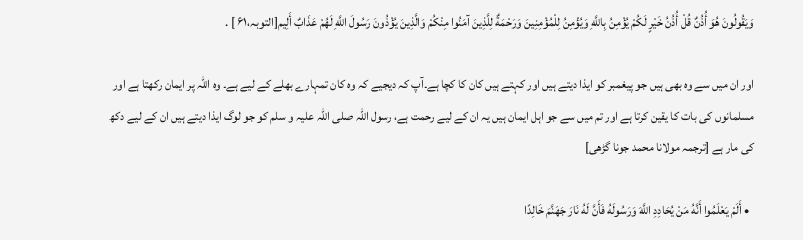وَيَقُولُونَ هُوَ أُذُنٌ قُلْ أُذُنُ خَيْرٍ لَكُمْ يُؤْمِنُ بِاللَّهِ وَيُؤْمِنُ لِلْمُؤْمِنِينَ وَرَحْمَةٌ لِلَّذِينَ آمَنُوا مِنْكُمْ وَالَّذِينَ يُؤْذُونَ رَسُولَ اللَّهِ لَهُمْ عَذَابٌ أَلِيم[التوبہ،۶۱ ] .

اور ان میں سے وہ بھی ہیں جو پیغمبر کو ایذا دیتے ہیں اور کہتے ہیں کان کا کچا ہے۔آپ کہ دیجیے کہ وہ کان تمہارے بھلے کے لیے ہے۔ وہ اللہ پر ایمان رکھتا ہے اور مسلمانوں کی بات کا یقین کرتا ہے اور تم میں سے جو اہل ایمان ہیں یہ ان کے لیے رحمت ہے، رسول اللہ صلی اللہ علیہ و سلم کو جو لوگ ایذا دیتے ہیں ان کے لیے دکھ کی مار ہے [ترجمہ مولانا محمد جونا گڑھی]

  • أَلَمْ يَعْلَمُوا أَنَّهُ مَنْ يُحَادِدِ اللَّهَ وَرَسُولَهُ فَأَنَّ لَهُ نَارَ جَهَنَّمَ خَالِدًا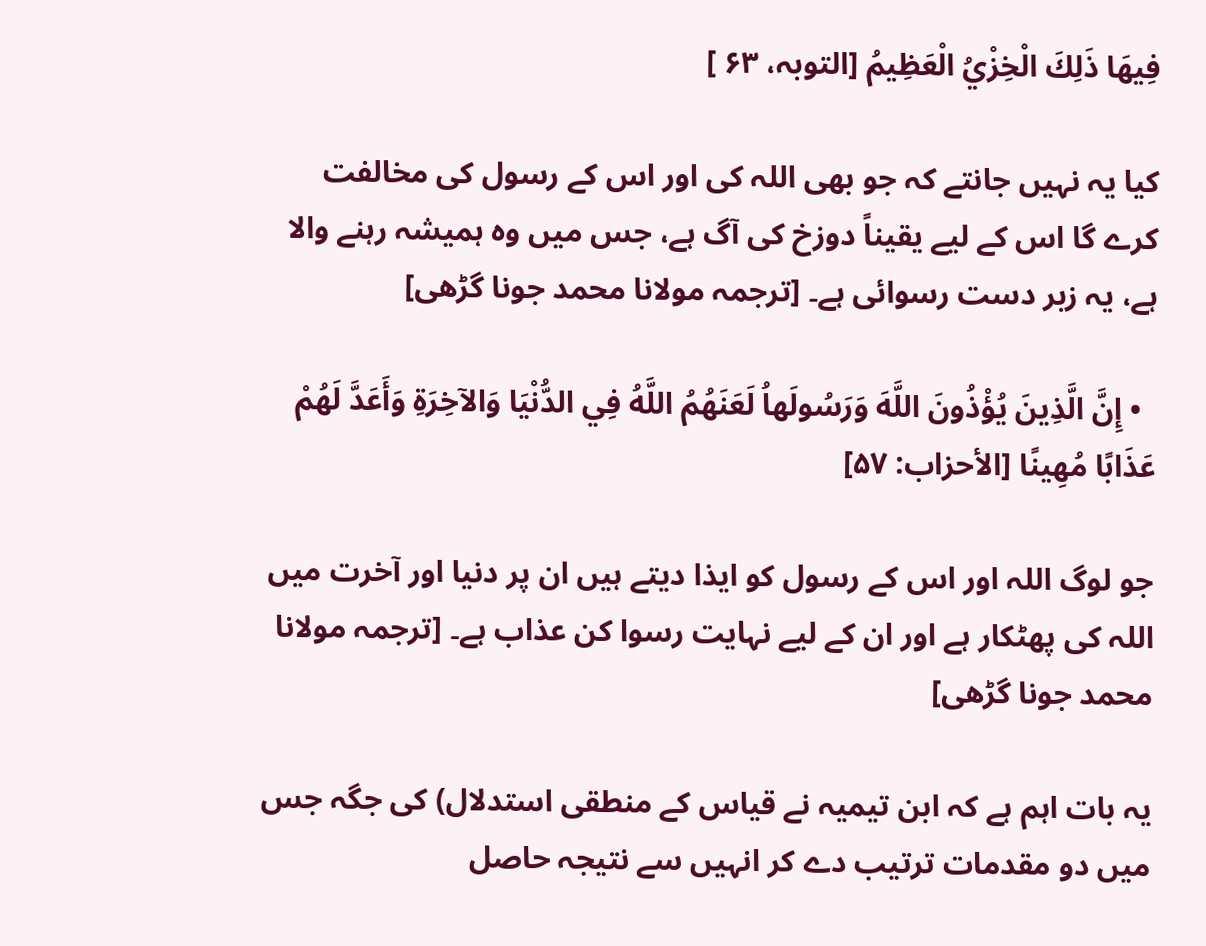فِيهَا ذَلِكَ الْخِزْيُ الْعَظِيمُ [التوبہ، ۶۳ ]

کیا یہ نہیں جانتے کہ جو بھی اللہ کی اور اس کے رسول کی مخالفت کرے گا اس کے لیے یقیناً دوزخ کی آگ ہے، جس میں وہ ہمیشہ رہنے والا ہے، یہ زبر دست رسوائی ہے۔ [ترجمہ مولانا محمد جونا گڑھی]

  • إِنَّ الَّذِينَ يُؤْذُونَ اللَّهَ وَرَسُولَهاُ لَعَنَهُمُ اللَّهُ فِي الدُّنْيَا وَالآخِرَةِ وَأَعَدَّ لَهُمْ عَذَابًا مُهِينًا [الأحزاب: ۵۷]

جو لوگ اللہ اور اس کے رسول کو ایذا دیتے ہیں ان پر دنیا اور آخرت میں اللہ کی پھٹکار ہے اور ان کے لیے نہایت رسوا کن عذاب ہے۔ [ترجمہ مولانا محمد جونا گڑھی]

یہ بات اہم ہے کہ ابن تیمیہ نے قیاس کے منطقی استدلال) کی جگہ جس میں دو مقدمات ترتیب دے کر انہیں سے نتیجہ حاصل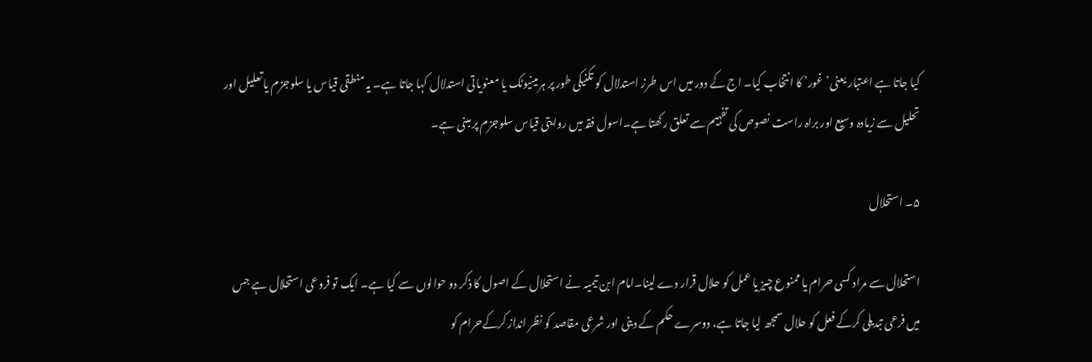کیا جاتا ہے اعتبار یعنی’غور’ کا انتخاب کیا۔ اج کے دور میں اس طرز استدلال کو تکنیکی طور پر ہرمینیوٹک یا معنویاتی استدلال کہا جاتا ہے۔ یہ منطقی قیاس یا سلوجزم یا تعلیل اور تحلیل سے زیادہ وسیع اور براہ راست نصوص کی تفہیم سے تعلق رکھتا ہے۔اسول فقہ میں روایتی قیاس سلوجزم پر مبنی ہے۔

۵۔ استحلال

استحلال سے مراد کسی حرام یا ممنوع چیز یا عمل کو حلال قرار دے لینا۔امام ابن تیمیہ نے استحلال کے اصول کا ذکر دو حوالوں سے کیا ہے۔ ایک تو فروعی استحلال ہے جس میں فرعی تبدیلی کرکے فعل کو حلال سمجھ لیا جاتا ہے، دوسرے حکم کے دینی اور شرعی مقاصد کو نظر انداز کرکےحرام کو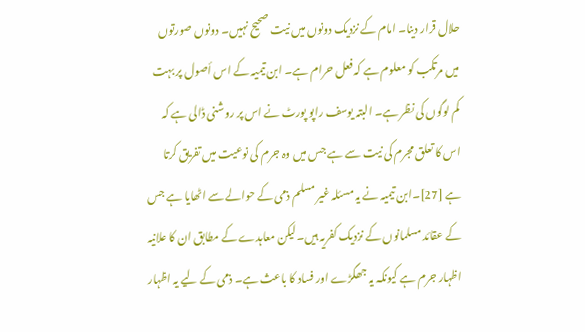حلال قرار دینا۔ امام کے نزدیک دونوں میں نیت صحیح نہیں۔ دونوں صورتوں میں مرتکب کو معلوم ہے کہ فعل حرام ہے۔ ابن تیمیہ کے اس أصول پر بہت کم لوگوں کی نظر ہے۔ البتہ یوسف راپو پورٹ نے اس پر روشنی ڈالی ہے کہ اس کا تعلق مجرم کی نیت سے ہے جس میں وہ جرم کی نوعیت میں تفریق کرتا ہے [27]۔ابن تیمیہ نے یہ مسئلہ غیر مسلم ذمی کے حوالے سے اٹھایا ہے جس کے عقائد مسلمانوں کے نزدیک کفریہ ہیں۔لیکن معاہدے کے مطابق ان کا علانیہ اظہار جرم ہے کیونکہ یہ جھگڑے اور فساد کا باعث ہے۔ ذمی کے لیے یہ اظہار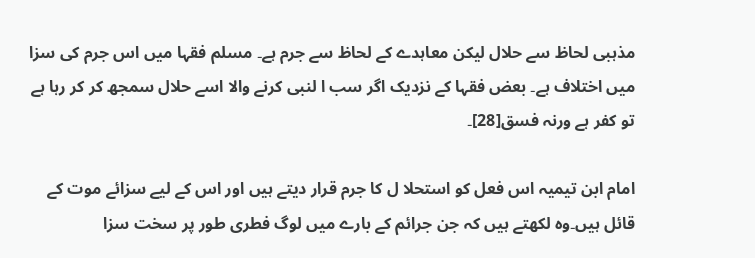مذہبی لحاظ سے حلال لیکن معاہدے کے لحاظ سے جرم ہے۔ مسلم فقہا میں اس جرم کی سزا میں اختلاف ہے۔ بعض فقہا کے نزدیک اگر سب ا لنبی کرنے والا اسے حلال سمجھ کر کر رہا ہے تو کفر ہے ورنہ فسق[28]۔

امام ابن تیمیہ اس فعل کو استحلا ل کا جرم قرار دیتے ہیں اور اس کے لیے سزائے موت کے قائل ہیں۔وہ لکھتے ہیں کہ جن جرائم کے بارے میں لوگ فطری طور پر سخت سزا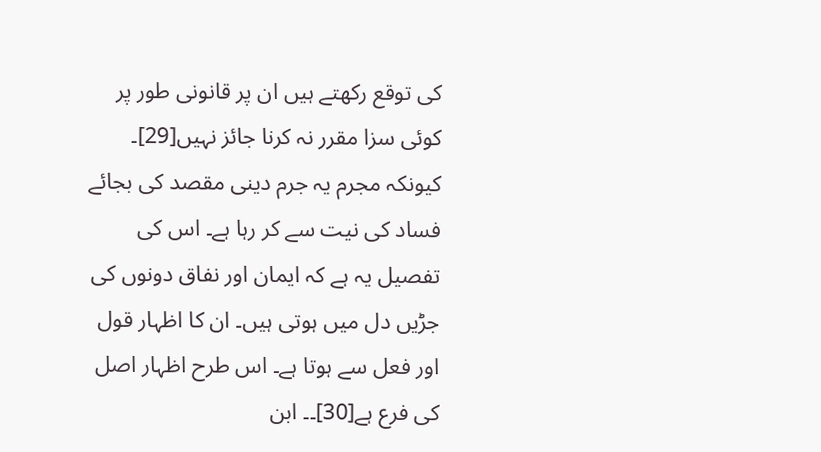کی توقع رکھتے ہیں ان پر قانونی طور پر کوئی سزا مقرر نہ کرنا جائز نہیں[29]۔ کیونکہ مجرم یہ جرم دینی مقصد کی بجائے فساد کی نیت سے کر رہا ہے۔ اس کی تفصیل یہ ہے کہ ایمان اور نفاق دونوں کی جڑیں دل میں ہوتی ہیں۔ ان کا اظہار قول اور فعل سے ہوتا ہے۔ اس طرح اظہار اصل کی فرع ہے[30]۔۔ ابن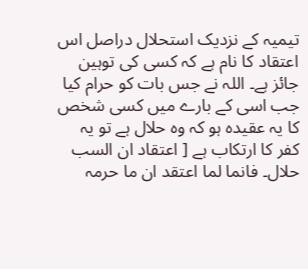تیمیہ کے نزدیک استحلال دراصل اس اعتقاد کا نام ہے کہ کسی کی توہین جائز ہے۔ اللہ نے جس بات کو حرام کیا جب اسی کے بارے میں کسی شخص کا یہ عقیدہ ہو کہ وہ حلال ہے تو یہ کفر کا ارتکاب ہے [ اعتقاد ان السب حلال۔ فانما لما اعتقد ان ما حرمہ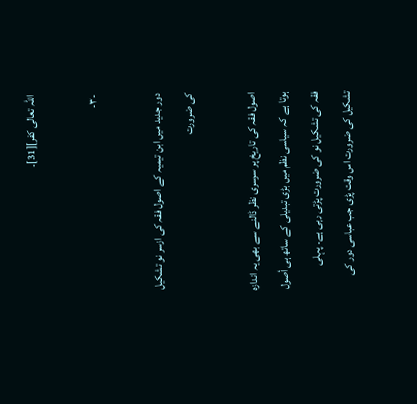اللہ تعالی کفر][31]۔

-۳-

دور جدید میں ابن تیمیہ کے اصول فقہ کی ازسر نو تشکیل کی ضرورت

اصول فقہ کی تاریخ پر سرسری نظر ڈالنے سے بھی یہ اندازہ ہوتا ہے کہ سیاسی نظم میں بڑی تبدیلی کے ساتھ ہی أصول فقہ کی تشکیل نو کی ضرورت پڑتی رہی ہے۔ پہلی تشکیل کی ضرورت اس وقت پڑی جب عباسی دور کی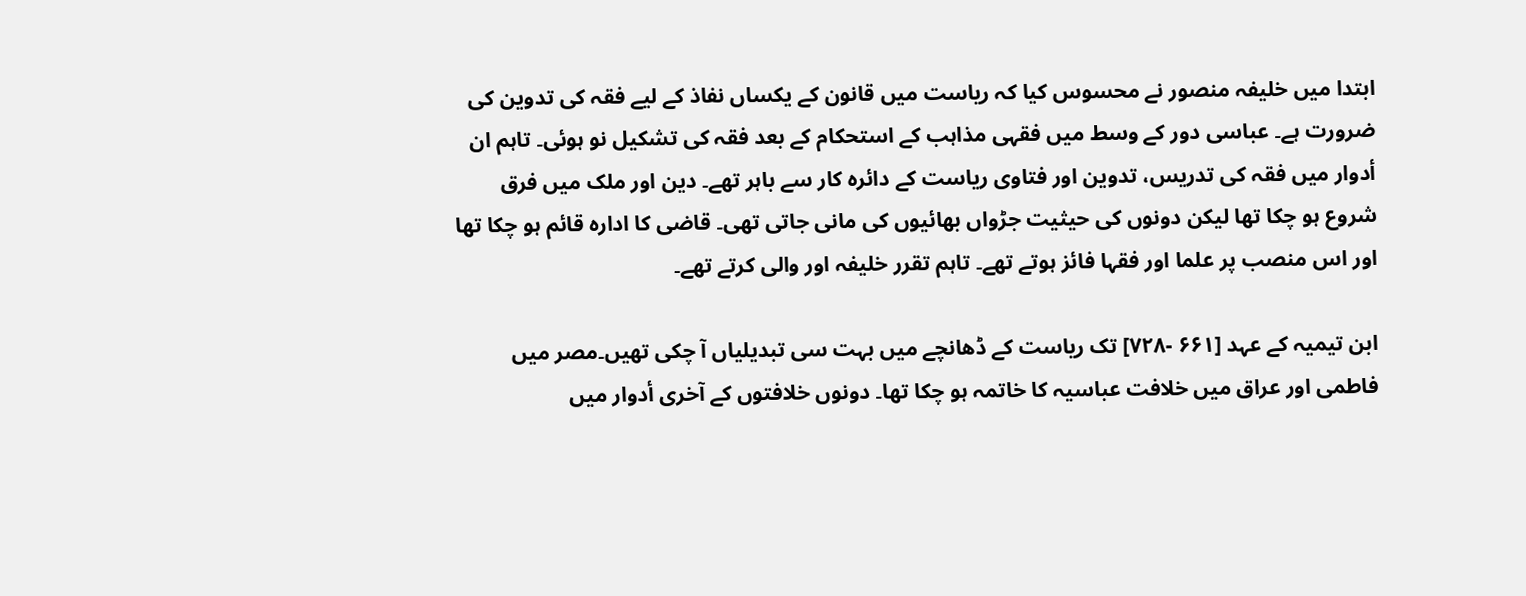ابتدا میں خلیفہ منصور نے محسوس کیا کہ ریاست میں قانون کے یکساں نفاذ کے لیے فقہ کی تدوین کی ضرورت ہے۔ عباسی دور کے وسط میں فقہی مذاہب کے استحکام کے بعد فقہ کی تشکیل نو ہوئی۔ تاہم ان أدوار میں فقہ کی تدریس، تدوین اور فتاوی ریاست کے دائرہ کار سے باہر تھے۔ دین اور ملک میں فرق شروع ہو چکا تھا لیکن دونوں کی حیثیت جڑواں بھائیوں کی مانی جاتی تھی۔ قاضی کا ادارہ قائم ہو چکا تھا اور اس منصب پر علما اور فقہا فائز ہوتے تھے۔ تاہم تقرر خلیفہ اور والی کرتے تھے۔

ابن تیمیہ کے عہد [۶۶۱ -۷۲۸] تک ریاست کے ڈھانچے میں بہت سی تبدیلیاں آ چکی تھیں۔مصر میں فاطمی اور عراق میں خلافت عباسیہ کا خاتمہ ہو چکا تھا۔ دونوں خلافتوں کے آخری أدوار میں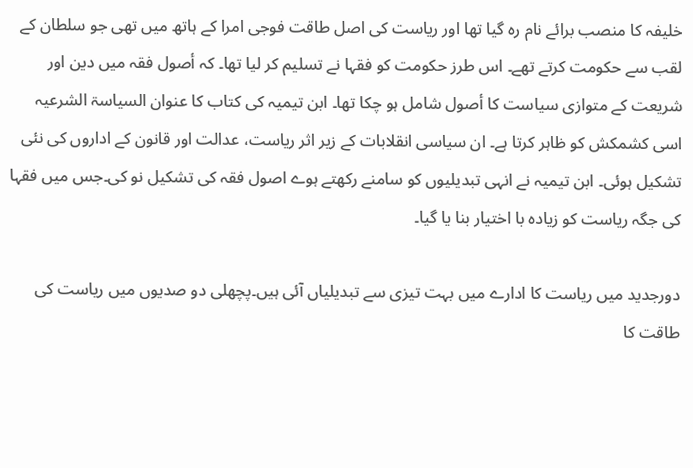خلیفہ کا منصب برائے نام رہ گیا تھا اور ریاست کی اصل طاقت فوجی امرا کے ہاتھ میں تھی جو سلطان کے لقب سے حکومت کرتے تھے۔ اس طرز حکومت کو فقہا نے تسلیم کر لیا تھا۔ کہ أصول فقہ میں دین اور شریعت کے متوازی سیاست کا أصول شامل ہو چکا تھا۔ ابن تیمیہ کی کتاب کا عنوان السیاسۃ الشرعیہ اسی کشمکش کو ظاہر کرتا ہے۔ ان سیاسی انقلابات کے زیر اثر ریاست، عدالت اور قانون کے اداروں کی نئی تشکیل ہوئی۔ ابن تیمیہ نے انہی تبدیلیوں کو سامنے رکھتے ہوے اصول فقہ کی تشکیل نو کی۔جس میں فقہا کی جگہ ریاست کو زیادہ با اختیار بنا یا گیا۔

دورجدید میں ریاست کا ادارے میں بہت تیزی سے تبدیلیاں آئی ہیں۔پچھلی دو صدیوں میں ریاست کی طاقت کا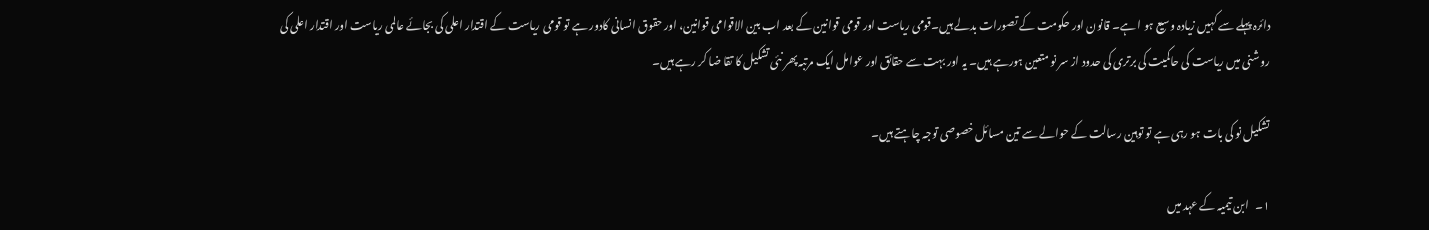دائرہ پہلے سے کہیں زیادہ وسیع ہو ا ہے۔ قانون اور حکومت کے تصورات بدلے ہیں۔قومی ریاست اور قومی قوانین کے بعد اب بین الاقوامی قوانین، اور حقوق انسانی کادور ہے تو قومی ریاست کے اقتدار اعلی کی بجائے عالمی ریاست اور اقتدار اعلی کی روشنی میں ریاست کی حاکمیت کی برتری کی حدود از سر نو متعین ہورہے ہیں۔ یہ اور بہت سے حقائق اور عوامل ایک مرتبہ پھر نئی تشکیل کا تقا ضا کر رہے ہیں۔

تشکیل نو کی بات ہو رہی ہے تو توہین رسالت کے حوالے سے تین مسائل خصوصی توجہ چاہتے ہیں۔

۱۔   ابن تیمیہ کے عہد میں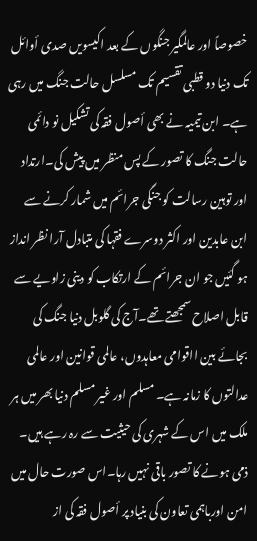خصوصاً اور عالمگیر جنگوں کے بعد اکیسویں صدی أوائل تک دنیا دو قطبی تقسیم تک مسلسل حالت جنگ میں رہی ہے۔ ابن تیمیہ نے بھی أصول فقہ کی تشکیل نو دائمی حالت جنگ کا تصور کے پس منظر میں پیش کی۔ارتداد اور توہین رسالت کو جنگی جرائم میں شمار کرنے سے ابن عابدین اور اکثر دوسرے فقہا کی متبادل آرا نظر انداز ہو گئیں جو ان جرائم کے ارتکاب کو دینی زاویے سے قابل اصلاح سمجھتے تھے۔آج کی گلوبل دنیا جنگ کی بجائے بین ااقوامی معاہدوں، عالمی قوانین اور عالمی عدالتوں کا زمانہ ہے۔ مسلم اور غیر مسلم دنیا بھر میں ہر ملک میں اس کے شہری کی حیثیت سے رہ رہے ہیں۔ ذمی ہونے کا تصور باقی نہیں رہا۔اس صورت حال میں امن اورباہمی تعاون کی بنیاد پر أصول فقہ کی از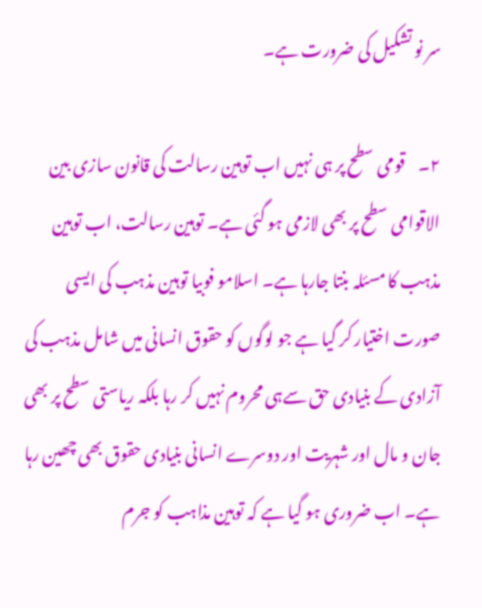سر نو تشکیل کی ضرورت ہے۔

۲۔    قومی سطح پر ہی نہیں اب توہین رسالت کی قانون سازی بین الاقوامی سطح پر بھی لازمی ہو گئی ہے۔ توہین رسالت، اب توہین مذہب کا مسئلہ بنتا جارہا ہے۔ اسلامو فوبیا توہین مذہب کی ایسی صورت اختیار کر گیا ہے جو لوگوں کو حقوق انسانی میں شامل مذہب کی آزادی کے بنیادی حق سےہی محروم نہیں کر رہا بلکہ ریاستی سطح پر بھی جان و مال اور شہریت اور دوسرے انسانی بنیادی حقوق بھی چھین رہا ہے۔ اب ضروری ہو گیا ہے کہ توہین مذاہب کو جرم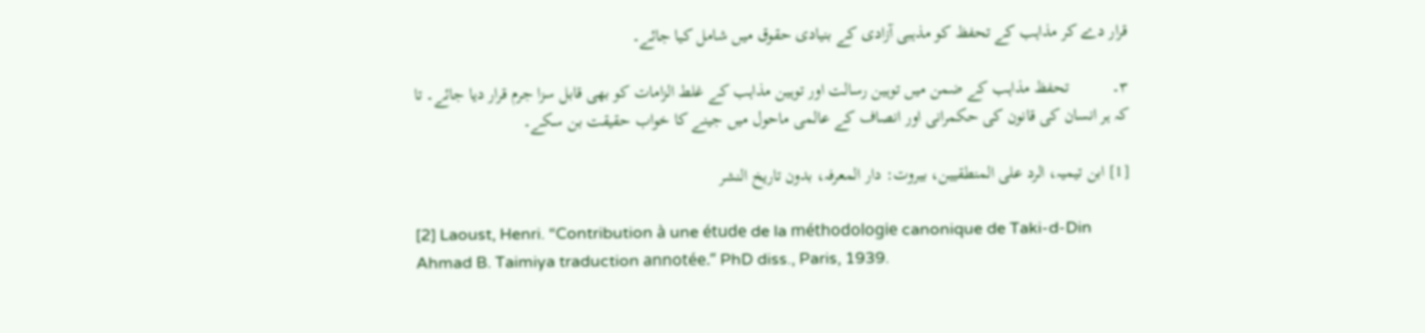قرار دے کر مذاہب کے تحفظ کو مذہبی آزادی کے بنیادی حقوق میں شامل کیا جائے۔

۳۔          تحفظ مذاہب کے ضمن میں توہین رسالت اور توہین مذاہب کے غلط الزامات کو بھی قابل سزا جرم قرار دیا جائے۔ تا کہ ہر انسان کی قانون کی حکمرانی اور انصاف کے عالمی ماحول میں جینے کا خواب حقیقت بن سکے۔

[1] ابن تیمیہ، الرد علی المنطقیین، بیروت: دار المعرفہ، بدون تاریخ النشر

[2] Laoust, Henri. “Contribution à une étude de la méthodologie canonique de Taki-d-Din Ahmad B. Taimiya traduction annotée.” PhD diss., Paris, 1939.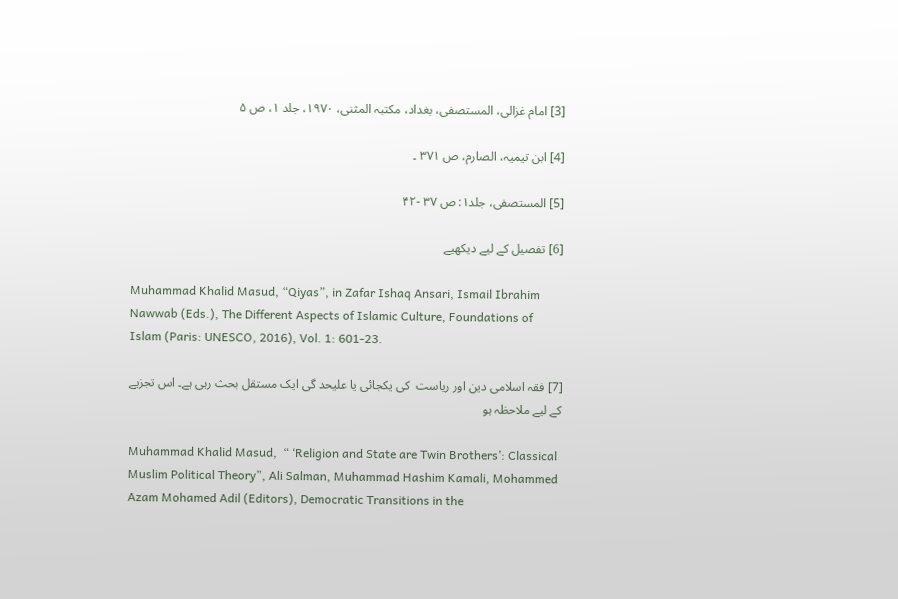[3] امام غزالی، المستصفی، بغداد، مکتبہ المثنی، ۱۹۷۰، جلد ۱، ص ۵

[4] ابن تیمیہ، الصارم، ص ۳۷۱ ۔

[5] المستصفی، جلد۱: ص ۳۷ -۴۲

[6] تفصیل کے لیے دیکھیے

Muhammad Khalid Masud, “Qiyas”, in Zafar Ishaq Ansari, Ismail Ibrahim Nawwab (Eds.), The Different Aspects of Islamic Culture, Foundations of Islam (Paris: UNESCO, 2016), Vol. 1: 601-23.

[7] فقہ اسلامی دین اور ریاست  کی یکجائی یا علیحد گی ایک مستقل بحث رہی ہے۔ اس تجزیے کے لیے ملاحظہ ہو

Muhammad Khalid Masud,  “ ‘Religion and State are Twin Brothers’: Classical Muslim Political Theory”, Ali Salman, Muhammad Hashim Kamali, Mohammed Azam Mohamed Adil (Editors), Democratic Transitions in the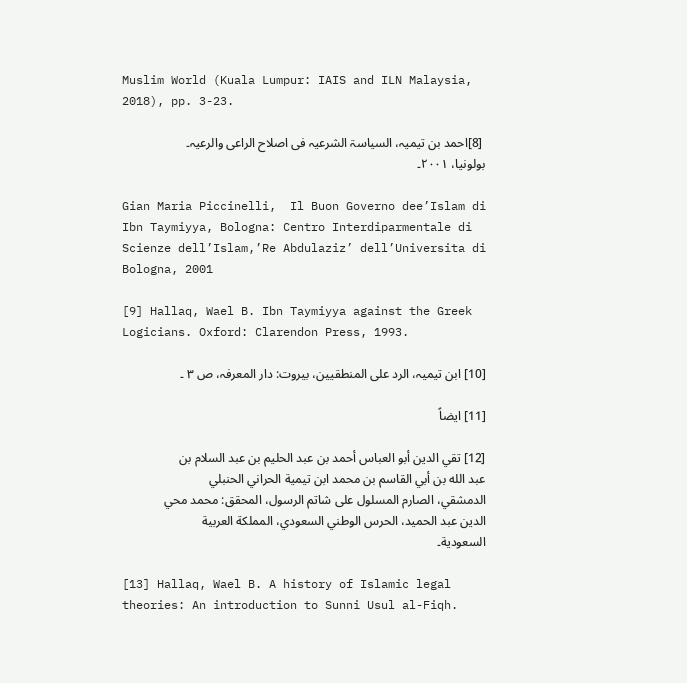Muslim World (Kuala Lumpur: IAIS and ILN Malaysia, 2018), pp. 3-23.

 [8]احمد بن تیمیہ، السیاسۃ الشرعیہ فی اصلاح الراعی والرعیہ۔   بولونیا، ۲۰۰۱۔

Gian Maria Piccinelli,  Il Buon Governo dee’Islam di Ibn Taymiyya, Bologna: Centro Interdiparmentale di Scienze dell’Islam,’Re Abdulaziz’ dell’Universita di Bologna, 2001

[9] Hallaq, Wael B. Ibn Taymiyya against the Greek Logicians. Oxford: Clarendon Press, 1993.

[10] ابن تیمیہ، الرد علی المنطقیین، بیروت: دار المعرفہ، ص ۳ ۔

[11] ایضاً

[12] تقي الدين أبو العباس أحمد بن عبد الحليم بن عبد السلام بن عبد الله بن أبي القاسم بن محمد ابن تيمية الحراني الحنبلي الدمشقي، الصارم المسلول على شاتم الرسول، المحقق: محمد محي الدين عبد الحميد، الحرس الوطني السعودي، المملكة العربية السعودية۔

[13] Hallaq, Wael B. A history of Islamic legal theories: An introduction to Sunni Usul al-Fiqh.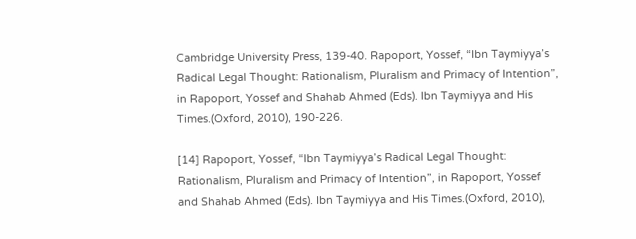Cambridge University Press, 139-40. Rapoport, Yossef, “Ibn Taymiyya’s Radical Legal Thought: Rationalism, Pluralism and Primacy of Intention”, in Rapoport, Yossef and Shahab Ahmed (Eds). Ibn Taymiyya and His Times.(Oxford, 2010), 190-226.

[14] Rapoport, Yossef, “Ibn Taymiyya’s Radical Legal Thought: Rationalism, Pluralism and Primacy of Intention”, in Rapoport, Yossef and Shahab Ahmed (Eds). Ibn Taymiyya and His Times.(Oxford, 2010),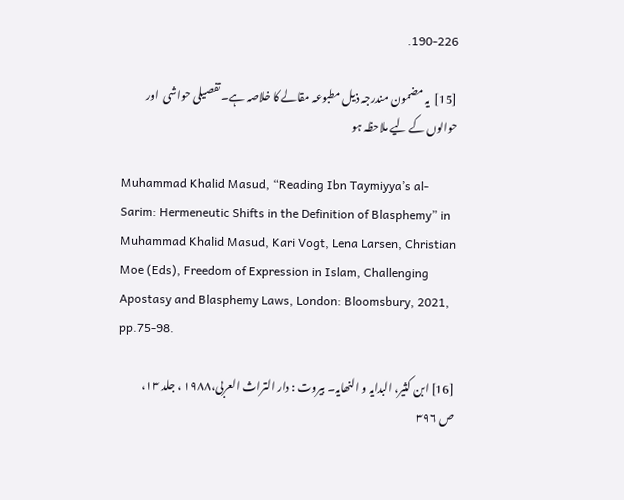190-226.

[15]  یہ مضمون مندرجہ ذیل مطبوعہ مقالے کا خلاصہ ہے۔ تفصیلی حواشی  اور حوالوں کے لیے ملاحظہ ہو

Muhammad Khalid Masud, “Reading Ibn Taymiyya’s al-Sarim: Hermeneutic Shifts in the Definition of Blasphemy” in Muhammad Khalid Masud, Kari Vogt, Lena Larsen, Christian Moe (Eds), Freedom of Expression in Islam, Challenging Apostasy and Blasphemy Laws, London: Bloomsbury, 2021, pp.75-98.

[16] ابن کثیر، البدایہ و النھایہ۔ بیروت : دار التراث العربی،۱۹۸۸ ، جلد ۱۳، ص ۳۹۶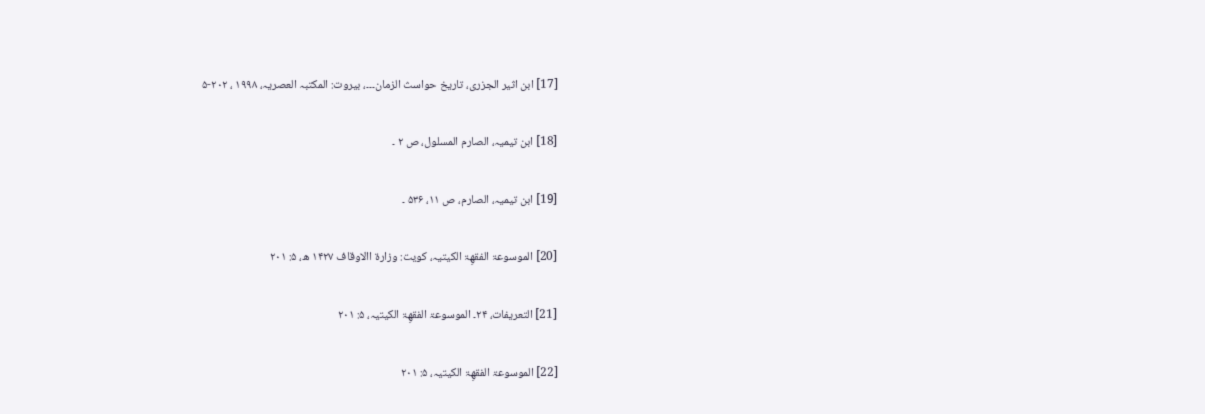[17] ابن اثیر الجزری، تاریخ حواسث الزمان۔۔۔، بیروت: المکتبہ العصریہ، ۱۹۹۸ ، ۲۰۲-۵

[18] ابن تیمیہ، الصارم المسلول، ص ۲ ۔

[19] ابن تیمیہ، الصارم، ص ۱۱، ۵۳۶ ۔

[20] الموسوعۃ الفقھِۃ الکیتیہ، کویت: وزارۃ االاوقاف ۱۴۲۷ ھ، ۵: ۲۰۱

[21] التعریفات، ۲۴۔ الموسوعۃ الفقھِۃ الکیتیہ، ۵: ۲۰۱

[22] الموسوعۃ الفقھِۃ الکیتیہ، ۵: ۲۰۱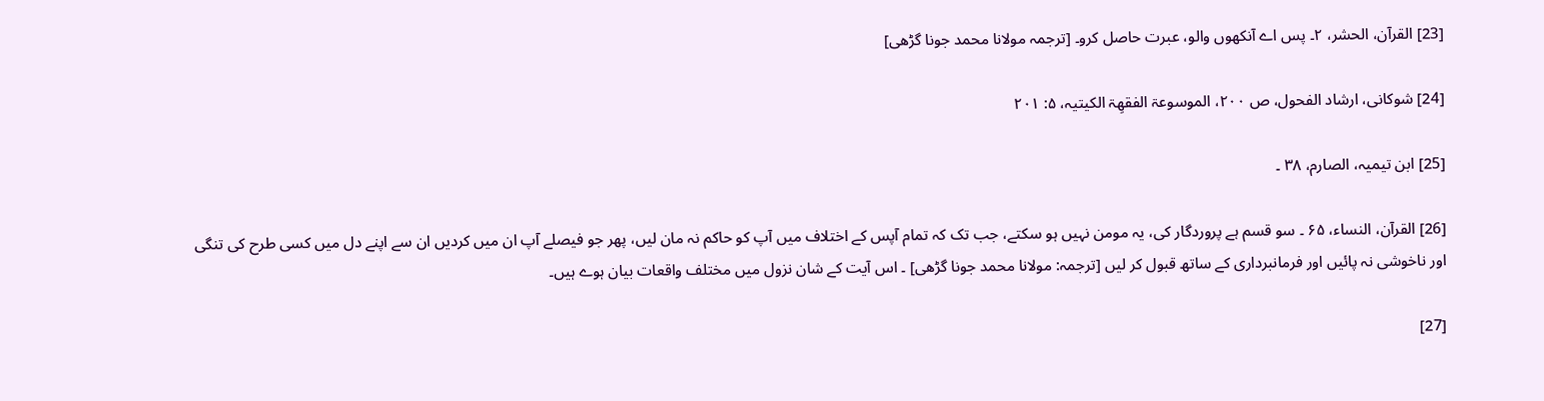[23] القرآن، الحشر، ۲۔ پس اے آنکھوں والو، عبرت حاصل کرو۔ [ترجمہ مولانا محمد جونا گڑھی]

[24] شوکانی، ارشاد الفحول، ص ۲۰۰، الموسوعۃ الفقھِۃ الکیتیہ، ۵: ۲۰۱

[25] ابن تیمیہ، الصارم، ۳۸ ۔

[26] القرآن، النساء، ۶۵ ۔ سو قسم ہے پروردگار کی، یہ مومن نہیں ہو سکتے، جب تک کہ تمام آپس کے اختلاف میں آپ کو حاکم نہ مان لیں، پھر جو فیصلے آپ ان میں کردیں ان سے اپنے دل میں کسی طرح کی تنگی اور ناخوشی نہ پائیں اور فرمانبرداری کے ساتھ قبول کر لیں [ترجمہ: مولانا محمد جونا گڑھی] ۔ اس آیت کے شان نزول میں مختلف واقعات بیان ہوے ہیں۔

[27]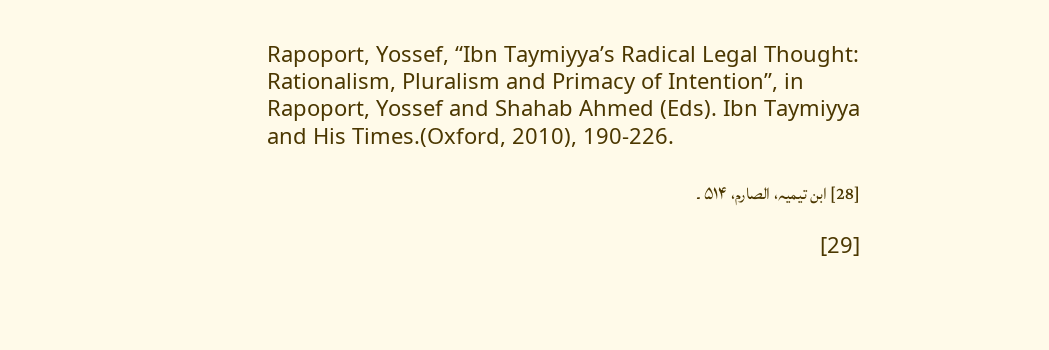Rapoport, Yossef, “Ibn Taymiyya’s Radical Legal Thought: Rationalism, Pluralism and Primacy of Intention”, in Rapoport, Yossef and Shahab Ahmed (Eds). Ibn Taymiyya and His Times.(Oxford, 2010), 190-226.

[28] ابن تیمیہ، الصارم، ۵۱۴ ۔

[29]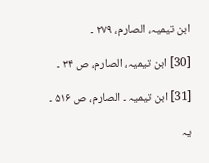ابن تیمیہ، الصارم، ۲۷۹ ۔

[30] ابن تیمیہ، الصارم، ص ۳۴ ۔

[31] ابن تیمیہ ۔ الصارم، ص ۵۱۶ ۔

یہ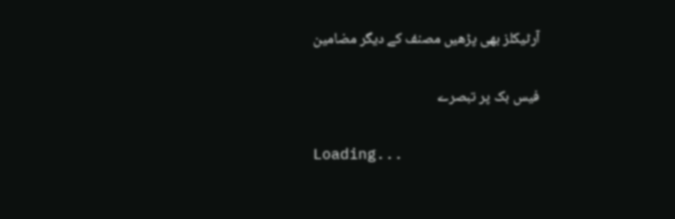آرٹیکلز بھی پڑھیں مصنف کے دیگر مضامین

فیس بک پر تبصرے

Loading...